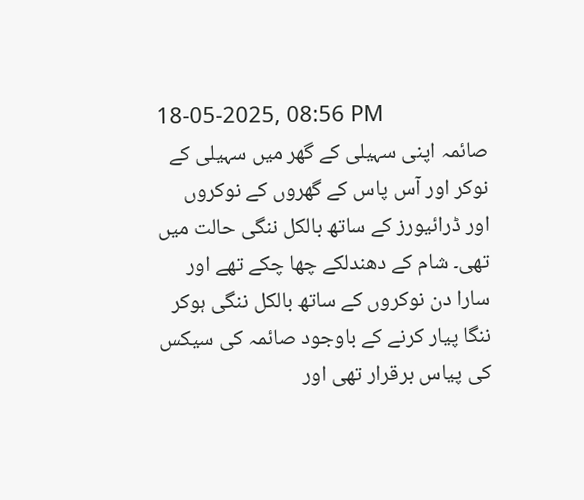18-05-2025, 08:56 PM
صائمہ اپنی سہیلی کے گھر میں سہیلی کے نوکر اور آس پاس کے گھروں کے نوکروں اور ڈرائیورز کے ساتھ بالکل ننگی حالت میں تھی۔ شام کے دھندلکے چھا چکے تھے اور سارا دن نوکروں کے ساتھ بالکل ننگی ہوکر ننگا پیار کرنے کے باوجود صائمہ کی سیکس کی پیاس برقرار تھی اور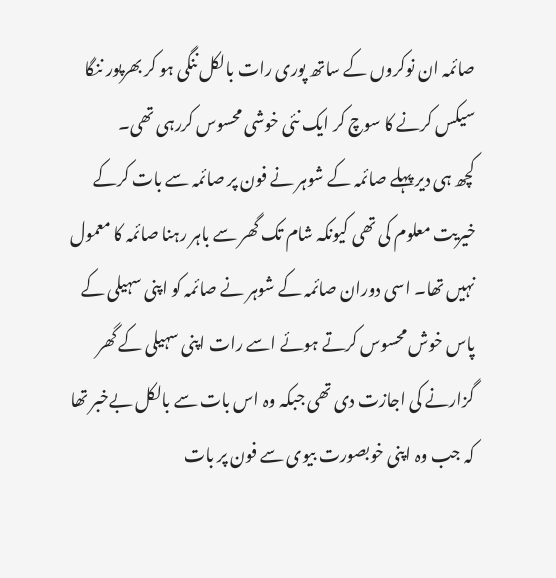صائمہ ان نوکروں کے ساتھ پوری رات بالکل ننگی ہو کر بھرپور ننگا سیکس کرنے کا سوچ کر ایک نئی خوشی محسوس کررہی تھی۔
کچھ ہی دیر پہلے صائمہ کے شوہر نے فون پر صائمہ سے بات کرکے خیریت معلوم کی تھی کیونکہ شام تک گھر سے باہر رہنا صائمہ کا معمول نہیں تھا۔ اسی دوران صائمہ کے شوہر نے صائمہ کو اپنی سہیلی کے پاس خوش محسوس کرتے ہوئے اسے رات اپنی سہیلی کے گھر گزارنے کی اجازت دی تھی جبکہ وہ اس بات سے بالکل بےخبر تھا کہ جب وہ اپنی خوبصورت بیوی سے فون پر بات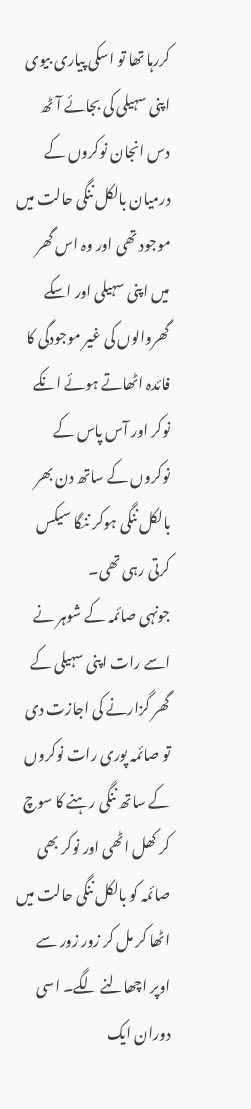کررہا تھا تو اسکی پیاری بیوی اپنی سہیلی کی بجائے آٹھ دس انجان نوکروں کے درمیان بالکل ننگی حالت میں موجود تھی اور وہ اس گھر میں اپنی سہیلی اور اسکے گھروالوں کی غیر موجودگی کا فائدہ اٹھاتے ہوئے انکے نوکر اور آس پاس کے نوکروں کے ساتھ دن بھر بالکل ننگی ہوکر ننگا سیکس کرتی رہی تھی۔
جونہی صائمہ کے شوہر نے اسے رات اپنی سہیلی کے گھر گزارنے کی اجازت دی تو صائمہ پوری رات نوکروں کے ساتھ ننگی رہنے کا سوچ کر کھل اٹھی اور نوکر بھی صائمہ کو بالکل ننگی حالت میں اٹھا کر مل کر زور زور سے اوپر اچھالنے لگے۔ اسی دوران ایک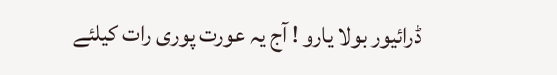ڈرائیور بولا یارو ! آج یہ عورت پوری رات کیلئے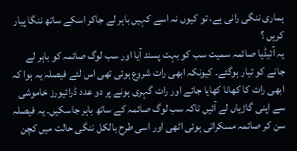ہماری ننگی رانی ہے، تو کیوں نہ اسے کہیں باہر لے جاکر اسکے ساتھ ننگا پیار کریں ؟
یہ آئیڈیا صائمہ سمیت سب کو بہت پسند آیا اور سب لوگ صائمہ کو باہر لے جانے کو تیار ہوگئے۔ کیونکہ ابھی رات شروع ہوئی تھی اس لئے فیصلہ یہ ہوا کہ ابھی رات کا کھانا کھایا جائے اور رات گہری ہونے پر دو عدد ڈرائیورز خاموشی سے اپنی گاڑیاں لے آئیں تاکہ سب لوگ صائمہ کے ساتھ باہر جاسکیں۔ یہ فیصلہ سن کر صائمہ مسکراتی ہوئی اٹھی اور اسی طرح بالکل ننگی حالت میں کچن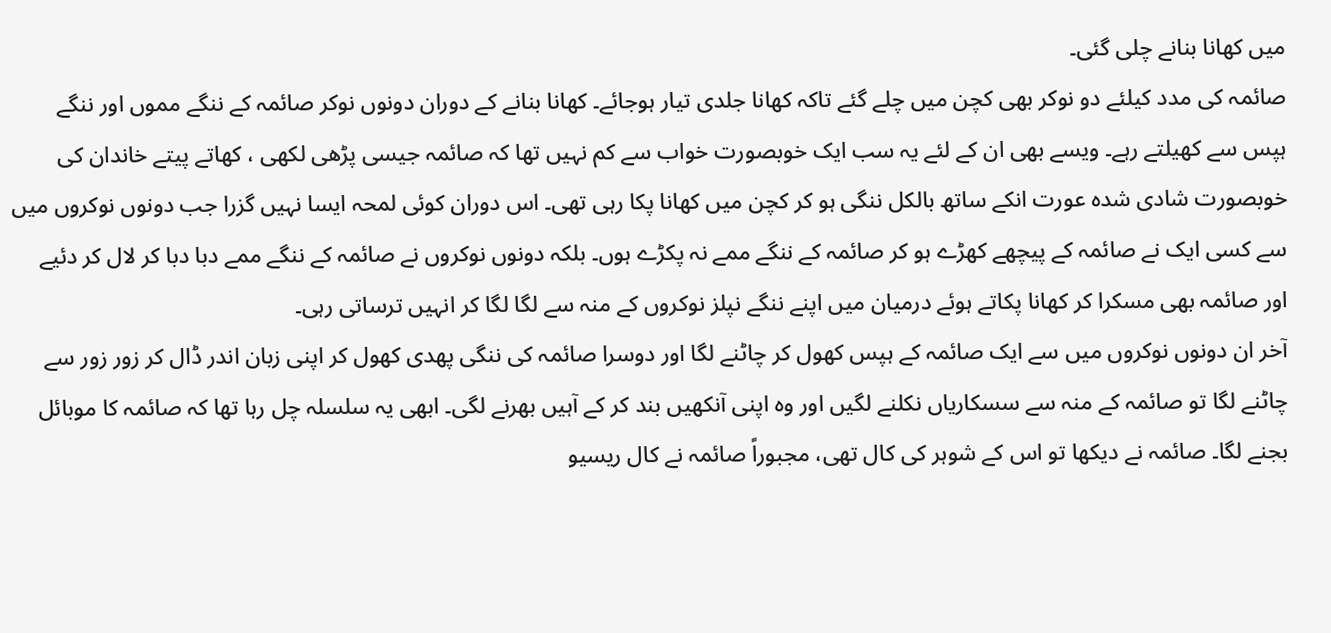میں کھانا بنانے چلی گئی۔
صائمہ کی مدد کیلئے دو نوکر بھی کچن میں چلے گئے تاکہ کھانا جلدی تیار ہوجائے۔ کھانا بنانے کے دوران دونوں نوکر صائمہ کے ننگے مموں اور ننگے ہپس سے کھیلتے رہے۔ ویسے بھی ان کے لئے یہ سب ایک خوبصورت خواب سے کم نہیں تھا کہ صائمہ جیسی پڑھی لکھی ، کھاتے پیتے خاندان کی خوبصورت شادی شدہ عورت انکے ساتھ بالکل ننگی ہو کر کچن میں کھانا پکا رہی تھی۔ اس دوران کوئی لمحہ ایسا نہیں گزرا جب دونوں نوکروں میں سے کسی ایک نے صائمہ کے پیچھے کھڑے ہو کر صائمہ کے ننگے ممے نہ پکڑے ہوں۔ بلکہ دونوں نوکروں نے صائمہ کے ننگے ممے دبا دبا کر لال کر دئیے اور صائمہ بھی مسکرا کر کھانا پکاتے ہوئے درمیان میں اپنے ننگے نپلز نوکروں کے منہ سے لگا لگا کر انہیں ترساتی رہی۔
آخر ان دونوں نوکروں میں سے ایک صائمہ کے ہپس کھول کر چاٹنے لگا اور دوسرا صائمہ کی ننگی پھدی کھول کر اپنی زبان اندر ڈال کر زور زور سے چاٹنے لگا تو صائمہ کے منہ سے سسکاریاں نکلنے لگیں اور وہ اپنی آنکھیں بند کر کے آہیں بھرنے لگی۔ ابھی یہ سلسلہ چل رہا تھا کہ صائمہ کا موبائل بجنے لگا۔ صائمہ نے دیکھا تو اس کے شوہر کی کال تھی، مجبوراً صائمہ نے کال ریسیو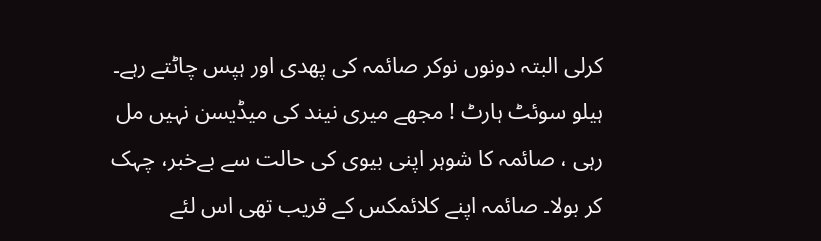کرلی البتہ دونوں نوکر صائمہ کی پھدی اور ہپس چاٹتے رہے۔ ہیلو سوئٹ ہارٹ ! مجھے میری نیند کی میڈیسن نہیں مل رہی ، صائمہ کا شوہر اپنی بیوی کی حالت سے بےخبر، چہک کر بولا۔ صائمہ اپنے کلائمکس کے قریب تھی اس لئے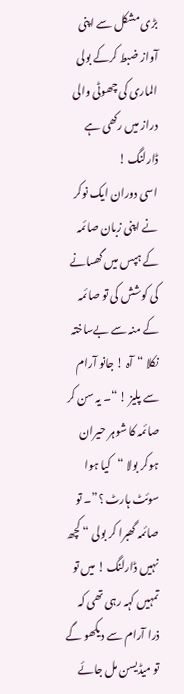بڑی مشکل سے اپنی آواز ضبط کرکے بولی الماری کی چھوٹی والی دراز میں رکھی ہے ڈارلنگ !
اسی دوران ایک نوکر نے اپنی زبان صائمہ کے ہپس میں گھسانے کی کوشش کی تو صائمہ کے منہ سے بےساختہ نکلا “آہ ! جانو آرام سے پلیز ! “۔ یہ سن کر صائمہ کا شوہر حیران ہوکر بولا “کیا ہوا سوئٹ ہارٹ ؟”۔ تو صائمہ گھبرا کر بولی “ کچھ نہیں ڈارلنگ ! میں تو تمہیں کہہ رہی تھی کہ ذرا آرام سے دیکھو گے تو میڈیسن مل جائے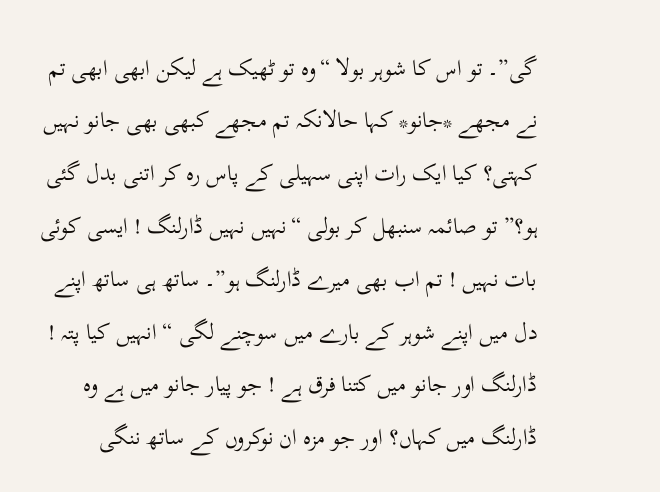گی”۔ تو اس کا شوہر بولا “وہ تو ٹھیک ہے لیکن ابھی ابھی تم نے مجھے *جانو* کہا حالانکہ تم مجھے کبھی بھی جانو نہیں کہتی؟ کیا ایک رات اپنی سہیلی کے پاس رہ کر اتنی بدل گئی ہو؟” تو صائمہ سنبھل کر بولی “نہیں نہیں ڈارلنگ ! ایسی کوئی بات نہیں ! تم اب بھی میرے ڈارلنگ ہو”۔ ساتھ ہی ساتھ اپنے دل میں اپنے شوہر کے بارے میں سوچنے لگی “ انہیں کیا پتہ ! ڈارلنگ اور جانو میں کتنا فرق ہے ! جو پیار جانو میں ہے وہ ڈارلنگ میں کہاں؟ اور جو مزہ ان نوکروں کے ساتھ ننگی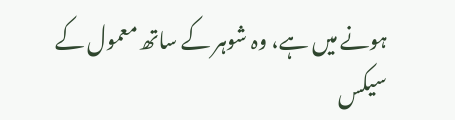ہونے میں ہے، وہ شوہر کے ساتھ معمول کے سیکس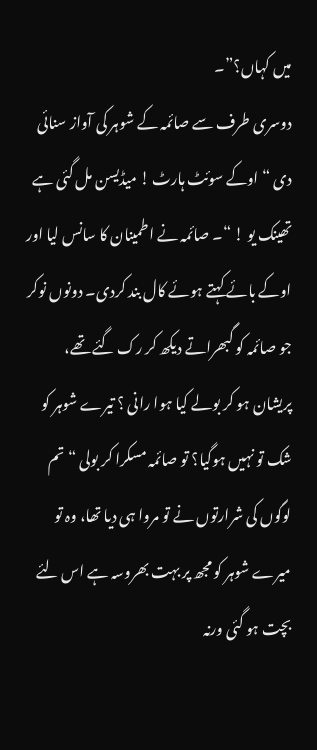میں کہاں؟”۔
دوسری طرف سے صائمہ کے شوہر کی آواز سنائی دی “ اوکے سوئٹ ہارٹ ! میڈیسن مل گئی ہے تھینک یو ! “۔ صائمہ نے اطمینان کا سانس لیا اور اوکے بائے کہتے ہوئے کال بند کردی۔ دونوں نوکر جو صائمہ کو گبھراتے دیکھ کر رک گئے تھے، پریشان ہو کر بولے کیا ہوا رانی ؟ تیرے شوہر کو شک تو نہیں ہوگیا؟ تو صائمہ مسکرا کر بولی “تم لوگوں کی شرارتوں نے تو مروا ہی دیا تھا، وہ تو میرے شوہر کو مجھ پر بہت بھروسہ ہے اس لئے بچت ہو گئی ورنہ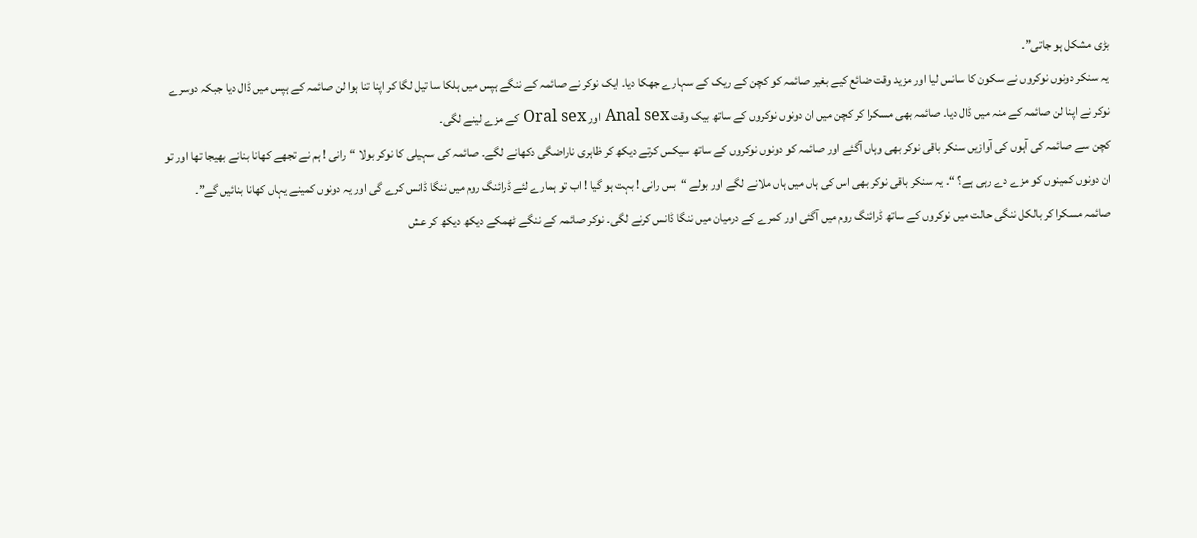بڑی مشکل ہو جاتی”۔
یہ سنکر دونوں نوکروں نے سکون کا سانس لیا اور مزید وقت ضائع کیے بغیر صائمہ کو کچن کے ریک کے سہارے جھکا دیا۔ ایک نوکر نے صائمہ کے ننگے ہپس میں ہلکا سا تیل لگا کر اپنا تنا ہوا لن صائمہ کے ہپس میں ڈال دیا جبکہ دوسرے نوکر نے اپنا لن صائمہ کے منہ میں ڈال دیا۔ صائمہ بھی مسکرا کر کچن میں ان دونوں نوکروں کے ساتھ بیک وقت Anal sex اور Oral sex کے مزے لینے لگی۔
کچن سے صائمہ کی آہوں کی آوازیں سنکر باقی نوکر بھی وہاں آگئے اور صائمہ کو دونوں نوکروں کے ساتھ سیکس کرتے دیکھ کر ظاہری ناراضگی دکھانے لگے۔ صائمہ کی سہیلی کا نوکر بولا “رانی ! ہم نے تجھے کھانا بنانے بھیجا تھا اور تو ان دونوں کمینوں کو مزے دے رہی ہے؟ “۔ یہ سنکر باقی نوکر بھی اس کی ہاں میں ہاں ملانے لگے اور بولے “بس رانی ! بہت ہو گیا ! اب تو ہمارے لئے ڈرائنگ روم میں ننگا ڈانس کرے گی اور یہ دونوں کمینے یہاں کھانا بنائیں گے”۔
صائمہ مسکرا کر بالکل ننگی حالت میں نوکروں کے ساتھ ڈرائنگ روم میں آگئی اور کمرے کے درمیان میں ننگا ڈانس کرنے لگی۔ نوکر صائمہ کے ننگے ٹھمکے دیکھ دیکھ کر عش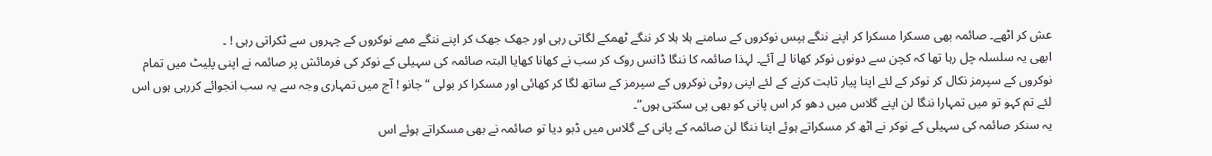عش کر اٹھے۔ صائمہ بھی مسکرا مسکرا کر اپنے ننگے ہپس نوکروں کے سامنے ہلا ہلا کر ننگے ٹھمکے لگاتی رہی اور جھک جھک کر اپنے ننگے ممے نوکروں کے چہروں سے ٹکراتی رہی ! ۔
ابھی یہ سلسلہ چل رہا تھا کہ کچن سے دونوں نوکر کھانا لے آئے۔ لہذا صائمہ کا ننگا ڈانس روک کر سب نے کھانا کھایا البتہ صائمہ کی سہیلی کے نوکر کی فرمائش پر صائمہ نے اپنی پلیٹ میں تمام نوکروں کے سپرمز نکال کر نوکر کے لئے اپنا پیار ثابت کرنے کے لئے اپنی روٹی نوکروں کے سپرمز کے ساتھ لگا کر کھائی اور مسکرا کر بولی “ جانو ! آج میں تمہاری وجہ سے یہ سب انجوائے کررہی ہوں اس لئے تم کہو تو میں تمہارا ننگا لن اپنے گلاس میں دھو کر اس پانی کو بھی پی سکتی ہوں”۔
یہ سنکر صائمہ کی سہیلی کے نوکر نے اٹھ کر مسکراتے ہوئے اپنا ننگا لن صائمہ کے پانی کے گلاس میں ڈبو دیا تو صائمہ نے بھی مسکراتے ہوئے اس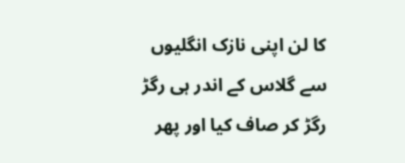کا لن اپنی نازک انگلیوں سے گلاس کے اندر ہی رگڑ رگڑ کر صاف کیا اور پھر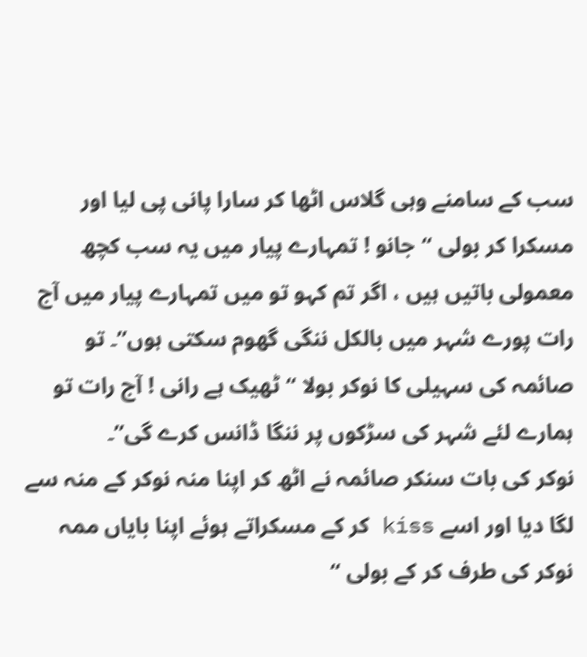سب کے سامنے وہی گلاس اٹھا کر سارا پانی پی لیا اور مسکرا کر بولی “جانو ! تمہارے پیار میں یہ سب کچھ معمولی باتیں ہیں ، اگر تم کہو تو میں تمہارے پیار میں آج رات پورے شہر میں بالکل ننگی گھوم سکتی ہوں”۔ تو صائمہ کی سہیلی کا نوکر بولا “ٹھیک ہے رانی ! آج رات تو ہمارے لئے شہر کی سڑکوں پر ننگا ڈانس کرے گی”۔
نوکر کی بات سنکر صائمہ نے اٹھ کر اپنا منہ نوکر کے منہ سے لگا دیا اور اسے kiss کر کے مسکراتے ہوئے اپنا بایاں ممہ نوکر کی طرف کر کے بولی “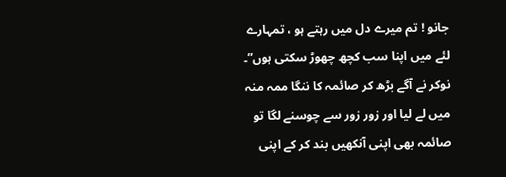جانو ! تم میرے دل میں رہتے ہو ، تمہارے لئے میں اپنا سب کچھ چھوڑ سکتی ہوں”۔ نوکر نے آگے بڑھ کر صائمہ کا ننگا ممہ منہ میں لے لیا اور زور زور سے چوسنے لگا تو صائمہ بھی اپنی آنکھیں بند کر کے اپنی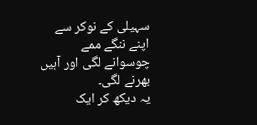سہیلی کے نوکر سے اپنے ننگے ممے چوسوانے لگی اور آہیں بھرنے لگی۔
یہ دیکھ کر ایک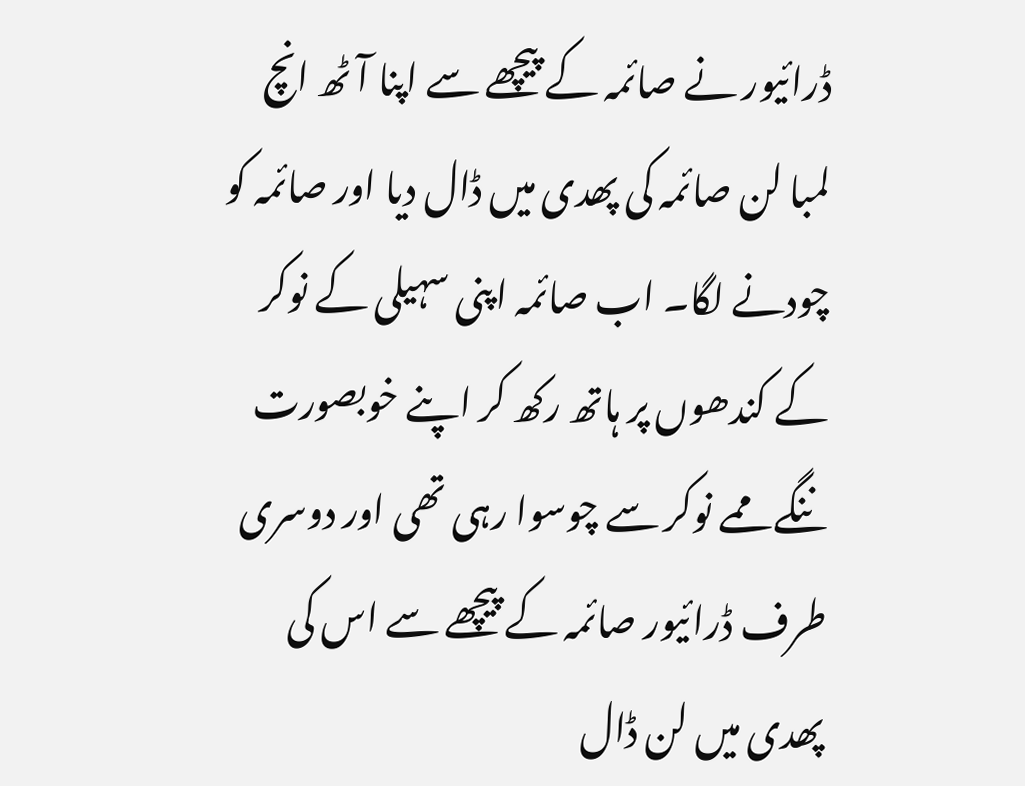ڈرائیور نے صائمہ کے پیچھے سے اپنا آٹھ انچ لمبا لن صائمہ کی پھدی میں ڈال دیا اور صائمہ کو چودنے لگا۔ اب صائمہ اپنی سہیلی کے نوکر کے کندھوں پر ہاتھ رکھ کر اپنے خوبصورت ننگے ممے نوکر سے چوسوا رہی تھی اور دوسری طرف ڈرائیور صائمہ کے پیچھے سے اس کی پھدی میں لن ڈال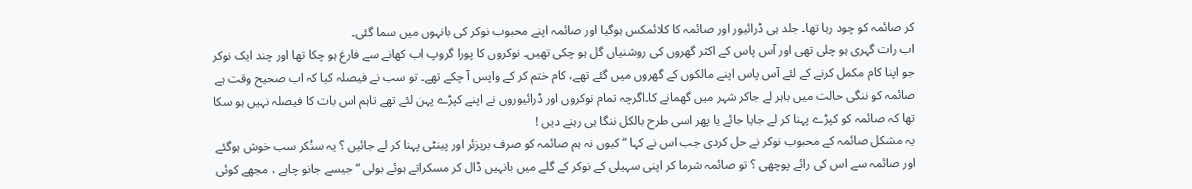کر صائمہ کو چود رہا تھا۔ جلد ہی ڈرائیور اور صائمہ کا کلائمکس ہوگیا اور صائمہ اپنے محبوب نوکر کی بانہوں میں سما گئی۔
اب رات گہری ہو چلی تھی اور آس پاس کے اکثر گھروں کی روشنیاں گل ہو چکی تھیں۔ نوکروں کا پورا گروپ اب کھانے سے فارغ ہو چکا تھا اور چند ایک نوکر جو اپنا کام مکمل کرنے کے لئے آس پاس اپنے مالکوں کے گھروں میں گئے تھے، کام ختم کر کے واپس آ چکے تھے۔ تو سب نے فیصلہ کیا کہ اب صحیح وقت ہے صائمہ کو ننگی حالت میں باہر لے جاکر شہر میں گھمانے کا۔اگرچہ تمام نوکروں اور ڈرائیوروں نے اپنے کپڑے پہن لئے تھے تاہم اس بات کا فیصلہ نہیں ہو سکا تھا کہ صائمہ کو کپڑے پہنا کر لے جایا جائے یا پھر اسی طرح بالکل ننگا ہی رہنے دیں !
یہ مشکل صائمہ کے محبوب نوکر نے حل کردی جب اس نے کہا “کیوں نہ ہم صائمہ کو صرف بریزئر اور پینٹی پہنا کر لے جائیں ؟ یہ سنُکر سب خوش ہوگئے اور صائمہ سے اس کی رائے پوچھی ؟ تو صائمہ شرما کر اپنی سہیلی کے نوکر کے گلے میں بانہیں ڈال کر مسکراتے ہوئے بولی “ جیسے جانو چاہے ، مجھے کوئی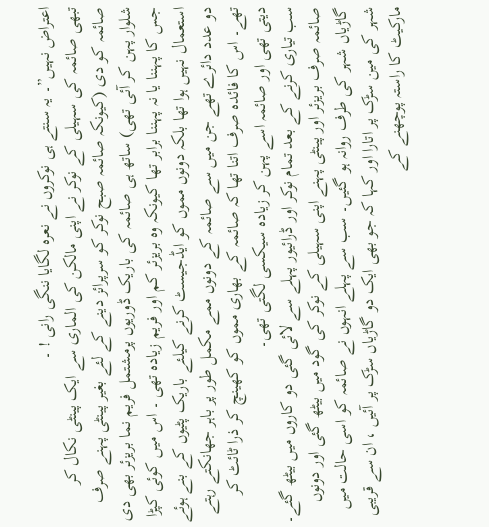اعتراض نہیں”۔ یہ سنتے ہی نوکروں نے نعرہ لگایا ننگی رانی ! ۔
تبھی صائمہ کی سہیلی کے نوکر نے اپنی مالکن کی الماری سے ایک پینٹی نکال کر صائمہ کو دی (کیونکہ صائمہ صبح نوکر کو سرپرائز دینے کے لئے بغیر پینٹی پہنے صرف شلوار پہن کر آئی تھی) ساتھ ہی صائمہ کی باریک ڈوریوں پرمشتمل فریم نما بریزئر بھی دی جس کا پہننا یا نہ پہننا برابر تھا کیونکہ وہ بریزئر کم اور فریم زیادہ تھی ۔ اس میں کوئی کپڑا استعمال نہیں ہوا تھا بلکہ دونوں مموں کو ایڈجیسٹ کرنے کیلئے باریک پٹیوں کے بنے ہوئے دو عدد دائرے تھے جن میں سے صائمہ کے دونوں ممے مکمل طور پر باہر جھانکتے رہتے تھے۔ اس کا فائدہ صرف اتنا تھا کہ صائمہ کے بھاری مموں کو کھینچ کر ذرا ٹائٹ کر دیتی تھی اور صائمہ اسے پہن کر زیادہ سیکسی لگتی تھی۔
سب تیاری کرنے کے بعد تمام نوکر اور ڈرائیور پہلے سے لائی گئی دو کاروں میں بیٹھ گئے۔ صائمہ صرف بریزئر اور پینٹی پہنے اپنی سہیلی کے نوکر کی گود میں بیٹھ گئی اور دونوں گاڑیاں شہر کی طرف روانہ ہو گئیں۔ سب سے پہلے انہوں نے صائمہ کو اسی حالت میں شہر کی مین سڑک پر اتارا اور کہا کہ جو بھی ایک دو گاڑیاں سڑک پر آئیں ، ان سے قریبی مارکیٹ کا راستہ پوچھنے کے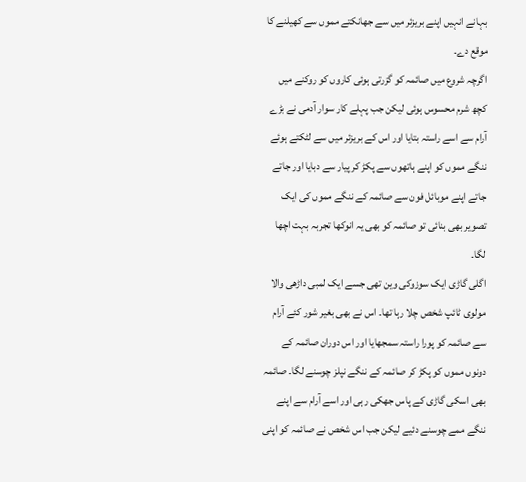بہانے انہیں اپنے بریزئر میں سے جھانکتے مموں سے کھیلنے کا موقع دے۔
اگرچہ شروع میں صائمہ کو گزرتی ہوئی کاروں کو روکنے میں کچھ شرم محسوس ہوئی لیکن جب پہلے کار سوار آدمی نے بڑے آرام سے اسے راستہ بتایا اور اس کے بریزئر میں سے لٹکتے ہوئے ننگے مموں کو اپنے ہاتھوں سے پکڑ کر پیار سے دبایا اور جاتے جاتے اپنے موبائل فون سے صائمہ کے ننگے مموں کی ایک تصویر بھی بنائی تو صائمہ کو بھی یہ انوکھا تجربہ بہت اچھا لگا۔
اگلی گاڑی ایک سوزوکی وین تھی جسے ایک لمبی داڑھی والا مولوی ٹائپ شخص چلا رہا تھا۔ اس نے بھی بغیر شور کئے آرام سے صائمہ کو پورا راستہ سمجھایا اور اس دوران صائمہ کے دونوں مموں کو پکڑ کر صائمہ کے ننگے نپلز چوسنے لگا۔ صائمہ بھی اسکی گاڑی کے پاس جھکی رہی اور اسے آرام سے اپنے ننگے ممے چوسنے دئیے لیکن جب اس شخص نے صائمہ کو اپنی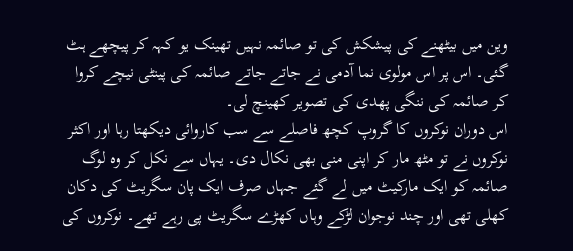وین میں بیٹھنے کی پیشکش کی تو صائمہ نہیں تھینک یو کہہ کر پیچھے ہٹ گئی۔ اس پر اس مولوی نما آدمی نے جاتے جاتے صائمہ کی پینٹی نیچے کروا کر صائمہ کی ننگی پھدی کی تصویر کھینچ لی۔
اس دوران نوکروں کا گروپ کچھ فاصلے سے سب کاروائی دیکھتا رہا اور اکثر نوکروں نے تو مٹھ مار کر اپنی منی بھی نکال دی۔ یہاں سے نکل کر وہ لوگ صائمہ کو ایک مارکیٹ میں لے گئے جہاں صرف ایک پان سگریٹ کی دکان کھلی تھی اور چند نوجوان لڑکے وہاں کھڑے سگریٹ پی رہے تھے۔ نوکروں کی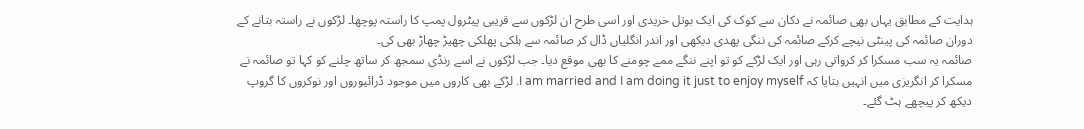ہدایت کے مطابق یہاں بھی صائمہ نے دکان سے کوک کی ایک بوتل خریدی اور اسی طرح ان لڑکوں سے قریبی پیٹرول پمپ کا راستہ پوچھا۔ لڑکوں نے راستہ بتانے کے دوران صائمہ کی پینٹی نیچے کرکے صائمہ کی ننگی پھدی دیکھی اور اندر انگلیاں ڈال کر صائمہ سے ہلکی پھلکی چھیڑ چھاڑ بھی کی۔
صائمہ یہ سب مسکرا کر کرواتی رہی اور ایک لڑکے کو تو اپنے ننگے ممے چومنے کا بھی موقع دیا۔ جب لڑکوں نے اسے رنڈی سمجھ کر ساتھ چلنے کو کہا تو صائمہ نے مسکرا کر انگریزی میں انہیں بتایا کہ I am married and I am doing it just to enjoy myself. لڑکے بھی کاروں میں موجود ڈرائیوروں اور نوکروں کا گروپ دیکھ کر پیچھے ہٹ گئے۔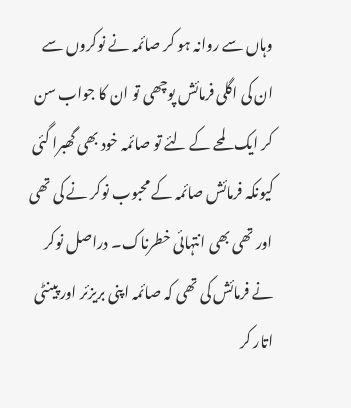وہاں سے روانہ ہو کر صائمہ نے نوکروں سے ان کی اگلی فرمائش پوچھی تو ان کا جواب سن کر ایک لمحے کے لئے تو صائمہ خود بھی گھبرا گئی کیونکہ فرمائش صائمہ کے محبوب نوکر نے کی تھی اور تھی بھی انتہائی خطرناک۔ دراصل نوکر نے فرمائش کی تھی کہ صائمہ اپنی بریزئر اور پینٹی اتار کر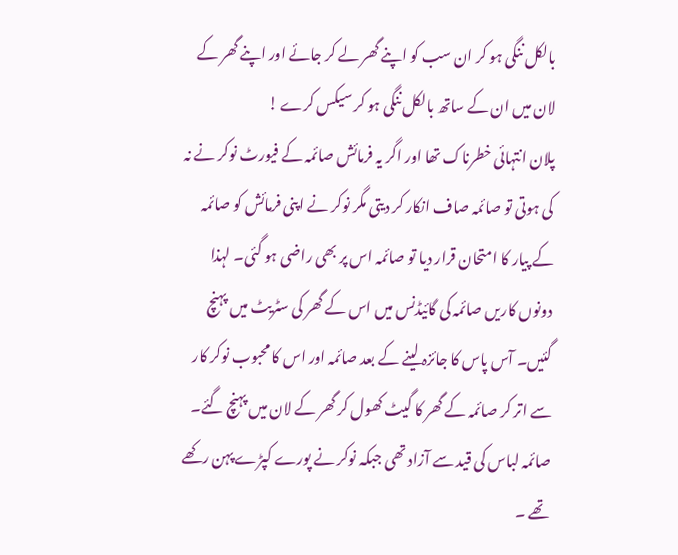بالکل ننگی ہو کر ان سب کو اپنے گھر لے کر جائے اور اپنے گھر کے لان میں ان کے ساتھ بالکل ننگی ہو کر سیکس کرے !
پلان انتہائی خطرناک تھا اور اگر یہ فرمائش صائمہ کے فیورٹ نوکر نے نہ کی ہوتی تو صائمہ صاف انکار کر دیتی مگر نوکر نے اپنی فرمائش کو صائمہ کے پیار کا امتحان قرار دیا تو صائمہ اس پر بھی راضی ہو گئی۔ لہذا دونوں کاریں صائمہ کی گائیڈنس میں اس کے گھر کی سٹریٹ میں پہنچ گئیں۔ آس پاس کا جائزہ لینے کے بعد صائمہ اور اس کا محبوب نوکر کار سے اتر کر صائمہ کے گھر کا گیٹ کھول کر گھر کے لان میں پہنچ گئے۔ صائمہ لباس کی قید سے آزاد تھی جبکہ نوکر نے پورے کپڑے پہن رکھے تھے ۔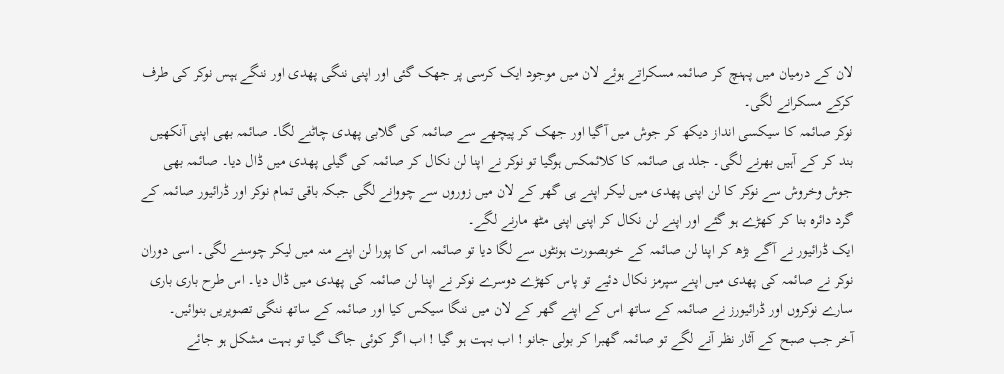لان کے درمیان میں پہنچ کر صائمہ مسکراتے ہوئے لان میں موجود ایک کرسی پر جھک گئی اور اپنی ننگی پھدی اور ننگے ہپس نوکر کی طرف کرکے مسکرانے لگی۔
نوکر صائمہ کا سیکسی انداز دیکھ کر جوش میں آگیا اور جھک کر پیچھے سے صائمہ کی گلابی پھدی چاٹنے لگا۔ صائمہ بھی اپنی آنکھیں بند کر کے آہیں بھرنے لگی۔ جلد ہی صائمہ کا کلائمکس ہوگیا تو نوکر نے اپنا لن نکال کر صائمہ کی گیلی پھدی میں ڈال دیا۔ صائمہ بھی جوش وخروش سے نوکر کا لن اپنی پھدی میں لیکر اپنے ہی گھر کے لان میں زوروں سے چووانے لگی جبکہ باقی تمام نوکر اور ڈرائیور صائمہ کے گرد دائرہ بنا کر کھڑے ہو گئے اور اپنے لن نکال کر اپنی اپنی مٹھ مارنے لگے۔
ایک ڈرائیور نے آگے بڑھ کر اپنا لن صائمہ کے خوبصورت ہونٹوں سے لگا دیا تو صائمہ اس کا پورا لن اپنے منہ میں لیکر چوسنے لگی۔ اسی دوران نوکر نے صائمہ کی پھدی میں اپنے سپرمز نکال دئیے تو پاس کھڑے دوسرے نوکر نے اپنا لن صائمہ کی پھدی میں ڈال دیا۔ اس طرح باری باری سارے نوکروں اور ڈرائیورز نے صائمہ کے ساتھ اس کے اپنے گھر کے لان میں ننگا سیکس کیا اور صائمہ کے ساتھ ننگی تصویریں بنوائیں۔
آخر جب صبح کے آثار نظر آنے لگے تو صائمہ گھبرا کر بولی جانو ! اب بہت ہو گیا ! اب اگر کوئی جاگ گیا تو بہت مشکل ہو جائے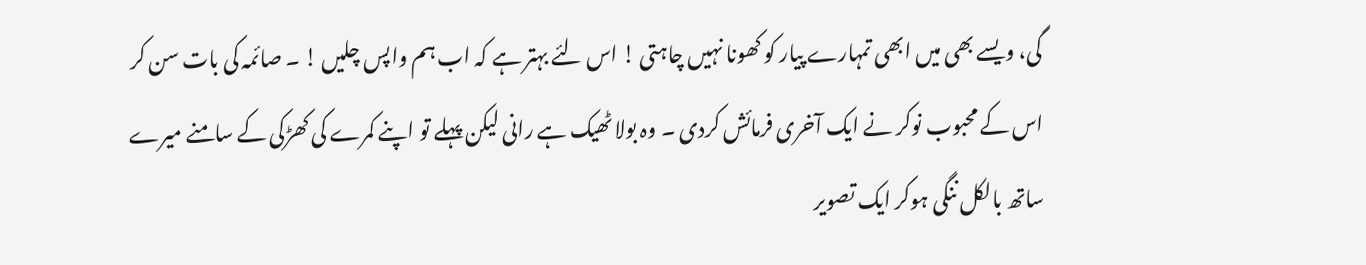گی، ویسے بھی میں ابھی تمہارے پیار کو کھونا نہیں چاہتی ! اس لئے بہتر ہے کہ اب ہم واپس چلیں ! ۔ صائمہ کی بات سن کر اس کے محبوب نوکر نے ایک آخری فرمائش کردی ۔ وہ بولا ٹھیک ہے رانی لیکن پہلے تو اپنے کمرے کی کھڑکی کے سامنے میرے ساتھ بالکل ننگی ہوکر ایک تصویر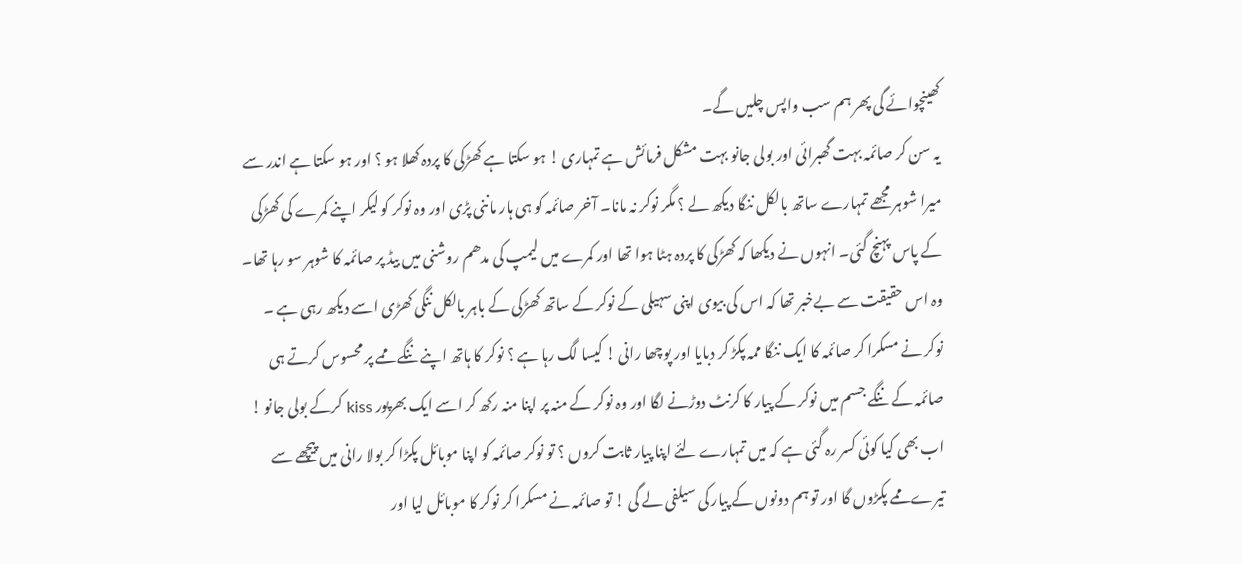کھینچوائے گی پھر ہم سب واپس چلیں گے۔
یہ سن کر صائمہ بہت گھبرائی اور بولی جانو بہت مشکل فرمائش ہے تمہاری ! ہو سکتا ہے کھڑکی کا پردہ کھلا ہو ؟ اور ہو سکتا ہے اندر سے میرا شوہر مجھے تمہارے ساتھ بالکل ننگا دیکھ لے ؟ مگر نوکر نہ مانا۔ آخر صائمہ کو ہی ہار ماننی پڑی اور وہ نوکر کو لیکر اپنے کمرے کی کھڑکی کے پاس پہنچ گئی۔ انہوں نے دیکھا کہ کھڑکی کا پردہ ہٹا ہوا تھا اور کمرے میں لیمپ کی مدھم روشنی میں بیڈ پر صائمہ کا شوہر سو رہا تھا۔ وہ اس حقیقت سے بےخبر تھا کہ اس کی بیوی اپنی سہیلی کے نوکر کے ساتھ کھڑکی کے باہر بالکل ننگی کھڑی اسے دیکھ رہی ہے ۔
نوکر نے مسکرا کر صائمہ کا ایک ننگا ممہ پکڑ کر دبایا اور پوچھا رانی ! کیسا لگ رہا ہے ؟ نوکر کا ہاتھ اپنے ننگے ممے پر محسوس کرتے ہی صائمہ کے ننگے جسم میں نوکر کے پیار کا کرنٹ دوڑنے لگا اور وہ نوکر کے منہ پر اپنا منہ رکھ کر اسے ایک بھرپور kiss کرکے بولی جانو ! اب بھی کیا کوئی کسر رہ گئی ہے کہ میں تمہارے لئے اپنا پیار ثابت کروں ؟ تو نوکر صائمہ کو اپنا موبائل پکڑا کر بولا رانی میں پیچھے سے تیرے ممے پکڑوں گا اور تو ہم دونوں کے پیار کی سیلفی لے گی ! تو صائمہ نے مسکرا کر نوکر کا موبائل لیا اور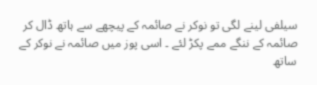سیلفی لینے لگی تو نوکر نے صائمہ کے پیچھے سے ہاتھ ڈال کر صائمہ کے ننگے ممے پکڑ لئے ۔ اسی پوز میں صائمہ نے نوکر کے ساتھ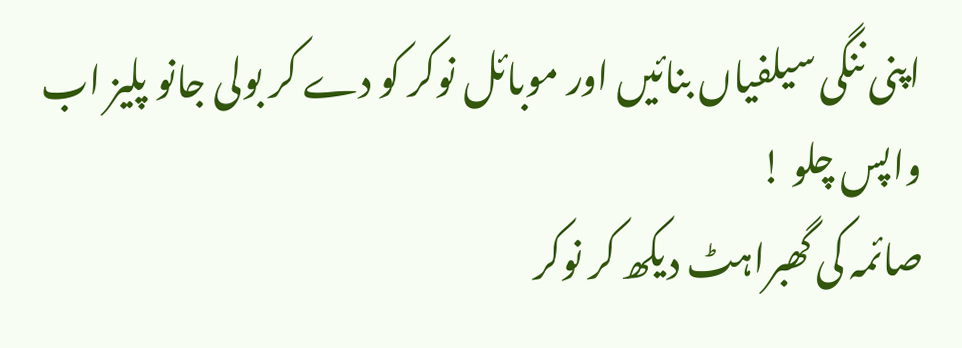اپنی ننگی سیلفیاں بنائیں اور موبائل نوکر کو دے کر بولی جانو پلیز اب واپس چلو !
صائمہ کی گھبراہٹ دیکھ کر نوکر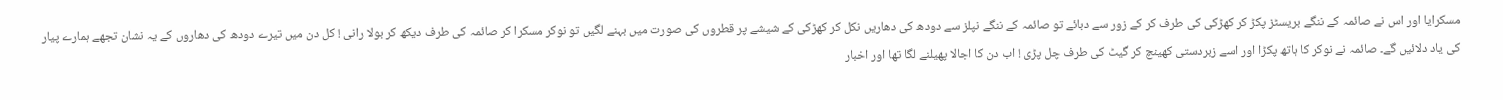مسکرایا اور اس نے صائمہ کے ننگے بریسٹز پکڑ کر کھڑکی کی طرف کر کے زور سے دبائے تو صائمہ کے ننگے نپلز سے دودھ کی دھاریں نکل کر کھڑکی کے شیشے پر قطروں کی صورت میں بہنے لگیں تو نوکر مسکرا کر صائمہ کی طرف دیکھ کر بولا رانی ! کل دن میں تیرے دودھ کی دھاروں کے یہ نشان تجھے ہمارے پیار کی یاد دلائیں گے۔ صائمہ نے نوکر کا ہاتھ پکڑا اور اسے زبردستی کھینچ کر گیٹ کی طرف چل پڑی ! اب دن کا اجالا پھیلنے لگا تھا اور اخبار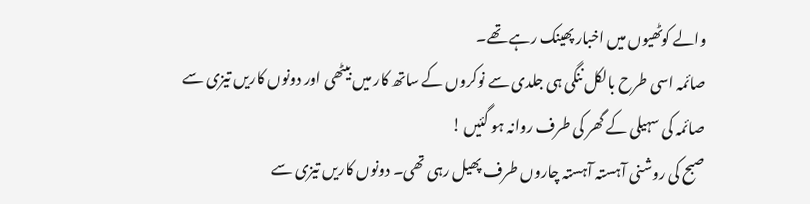والے کوٹھیوں میں اخبار پھینک رہے تھے۔
صائمہ اسی طرح بالکل ننگی ہی جلدی سے نوکروں کے ساتھ کار میں بیٹھی اور دونوں کاریں تیزی سے صائمہ کی سہیلی کے گھر کی طرف روانہ ہو گئیں !
صبح کی روشنی آہستہ آہستہ چاروں طرف پھیل رہی تھی۔ دونوں کاریں تیزی سے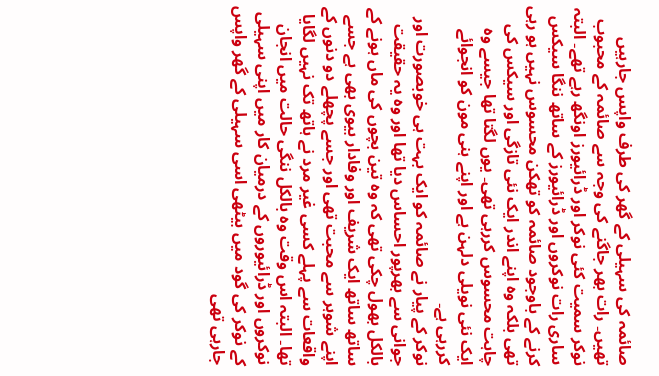صائمہ کی سہیلی کے گھر کی طرف واپس جارہیں تھیں۔ رات بھر جاگنے کی وجہ سے صائمہ کے محبوب نوکر سمیت کئی نوکر اور ڈرائیورز اونگھ رہے تھے۔ البتہ ساری رات نوکروں اور ڈرائیورز کے ساتھ ننگا سیکس کرنے کے باوجود صائمہ کو تھکن محسوس نہیں ہو رہی تھی بلکہ وہ اپنے اندر ایک نئی تازگی اور سیکس کی چاہت محسوس کررہی تھی۔ یوں لگتا تھا جیسے وہ ایک نئی نویلی دلہن ہے اور اپنے ہنی مون کو انجوائے کررہی ہے۔
نوکر کے پیار نے صائمہ کو ایک بہت ہی خوبصورت اور جوانی سے بھرپور احساس دیا تھا اور وہ یہ حقیقت بالکل بھول چکی تھی کہ وہ تین بچوں کی ماں ہونے کے ساتھ ساتھ ایک شریف اور وفادار بیوی بھی ہے جسے اپنے شوہر سے محبت تھی اور جسے پچھلے دو دنوں کے واقعات سے پہلے کسی غیر مرد نے ہاتھ تک نہیں لگایا تھا۔ البتہ اس وقت وہ بالکل ننگی حالت میں انجان نوکروں اور ڈرائیوروں کے درمیان کار میں اپنی سہیلی کے نوکر کی گود میں بیٹھی اسی سہیلی کے گھر واپس جارہی تھی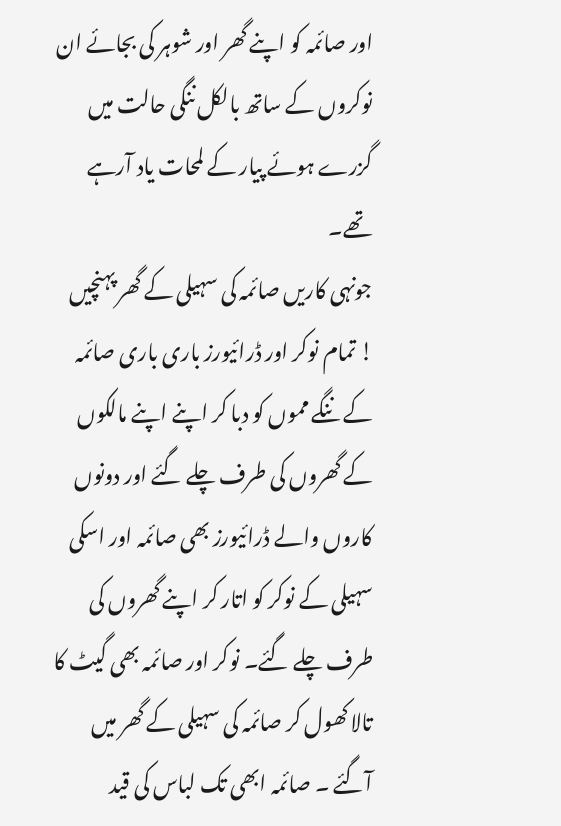اور صائمہ کو اپنے گھر اور شوہر کی بجائے ان نوکروں کے ساتھ بالکل ننگی حالت میں گزرے ہوئے پیار کے لمحات یاد آرہے تھے۔
جونہی کاریں صائمہ کی سہیلی کے گھر پہنچیں ! تمام نوکر اور ڈرائیورز باری باری صائمہ کے ننگے مموں کو دبا کر اپنے اپنے مالکوں کے گھروں کی طرف چلے گئے اور دونوں کاروں والے ڈرائیورز بھی صائمہ اور اسکی سہیلی کے نوکر کو اتار کر اپنے گھروں کی طرف چلے گئے۔ نوکر اور صائمہ بھی گیٹ کا تالا کھول کر صائمہ کی سہیلی کے گھر میں آگئے ۔ صائمہ ابھی تک لباس کی قید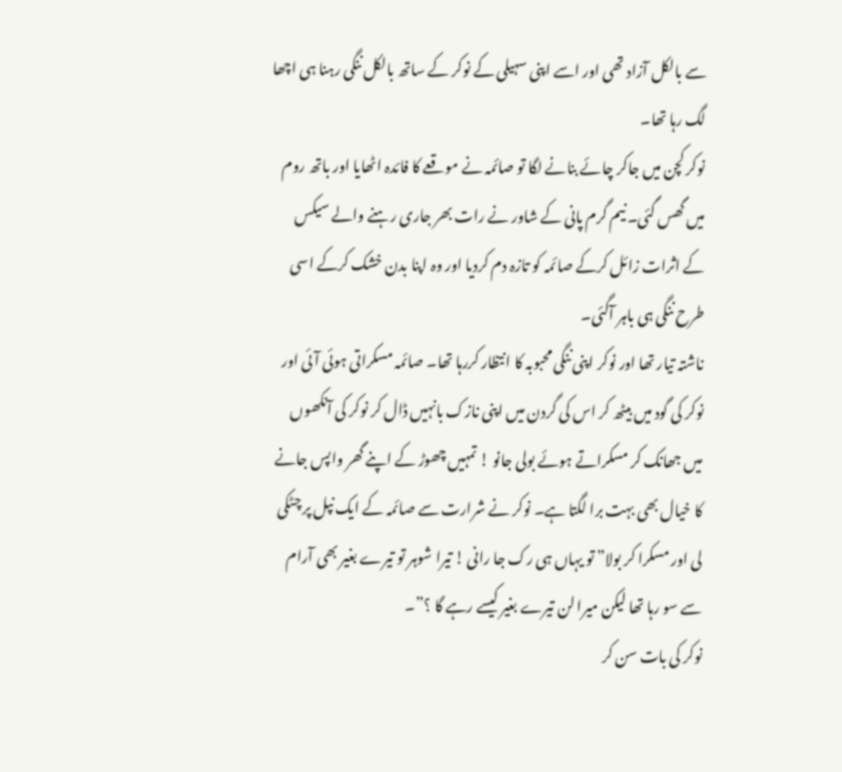سے بالکل آزاد تھی اور اسے اپنی سہیلی کے نوکر کے ساتھ بالکل ننگی رہنا ہی اچھا لگ رہا تھا۔
نوکر کچن میں جاکر چائے بنانے لگا تو صائمہ نے موقعے کا فائدہ اٹھایا اور باتھ روم میں گھس گئی۔ نیم گرم پانی کے شاور نے رات بھر جاری رہنے والے سیکس کے اثرات زائل کرکے صائمہ کو تازہ دم کردیا اور وہ اپنا بدن خشک کرکے اسی طرح ننگی ہی باہر آگئی۔
ناشتہ تیار تھا اور نوکر اپنی ننگی محبوبہ کا انتظار کررہا تھا۔ صائمہ مسکراتی ہوئی آئی اور نوکر کی گود میں بیٹھ کر اس کی گردن میں اپنی نازک بانہیں ڈال کر نوکر کی آنکھوں میں جھانک کر مسکراتے ہوئے بولی جانو ! تمہیں چھوڑ کے اپنے گھر واپس جانے کا خیال بھی بہت برا لگتا ہے۔ نوکر نے شرارت سے صائمہ کے ایک نپل پر چٹکی لی اور مسکرا کر بولا” تو یہاں ہی رک جا رانی ! تیرا شوہر تو تیرے بغیر بھی آرام سے سو رہا تھا لیکن میرا لن تیرے بغیر کیسے رہے گا ؟”۔
نوکر کی بات سن کر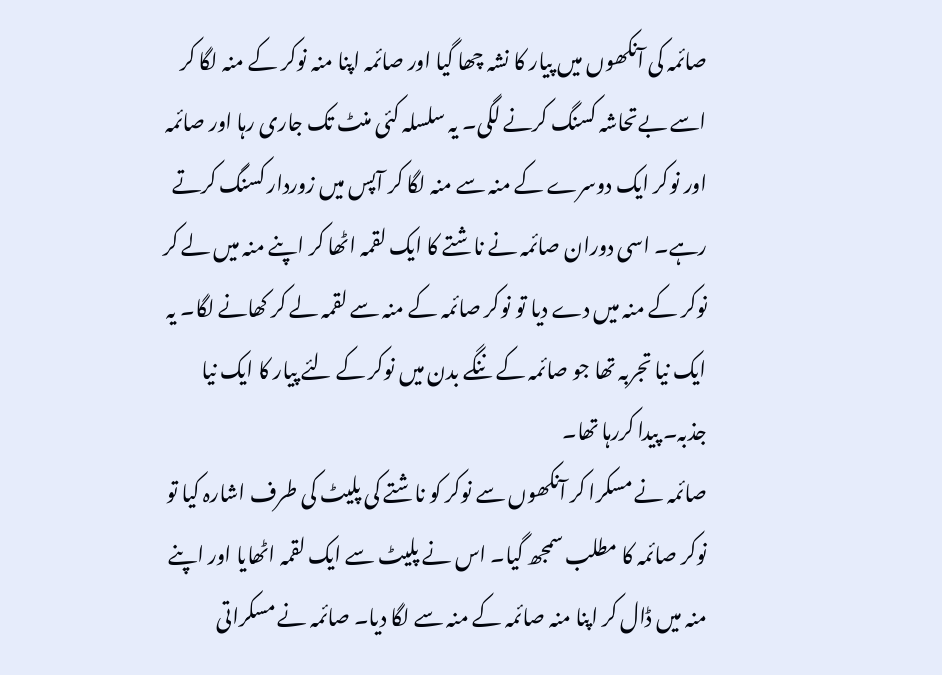صائمہ کی آنکھوں میں پیار کا نشہ چھا گیا اور صائمہ اپنا منہ نوکر کے منہ لگا کر اسے بےتحاشہ کسنگ کرنے لگی۔ یہ سلسلہ کئی منٹ تک جاری رہا اور صائمہ اور نوکر ایک دوسرے کے منہ سے منہ لگا کر آپس میں زوردار کسنگ کرتے رہے۔ اسی دوران صائمہ نے ناشتے کا ایک لقمہ اٹھا کر اپنے منہ میں لے کر نوکر کے منہ میں دے دیا تو نوکر صائمہ کے منہ سے لقمہ لے کر کھانے لگا۔ یہ ایک نیا تجربہ تھا جو صائمہ کے ننگے بدن میں نوکر کے لئے پیار کا ایک نیا جذبہ۔ پیدا کررہا تھا۔
صائمہ نے مسکرا کر آنکھوں سے نوکر کو ناشتے کی پلیٹ کی طرف اشارہ کیا تو نوکر صائمہ کا مطلب سمجھ گیا۔ اس نے پلیٹ سے ایک لقمہ اٹھایا اور اپنے منہ میں ڈال کر اپنا منہ صائمہ کے منہ سے لگا دیا۔ صائمہ نے مسکراتی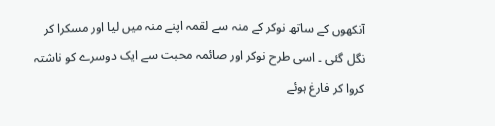آنکھوں کے ساتھ نوکر کے منہ سے لقمہ اپنے منہ میں لیا اور مسکرا کر نگل گئی ۔ اسی طرح نوکر اور صائمہ محبت سے ایک دوسرے کو ناشتہ کروا کر فارغ ہوئے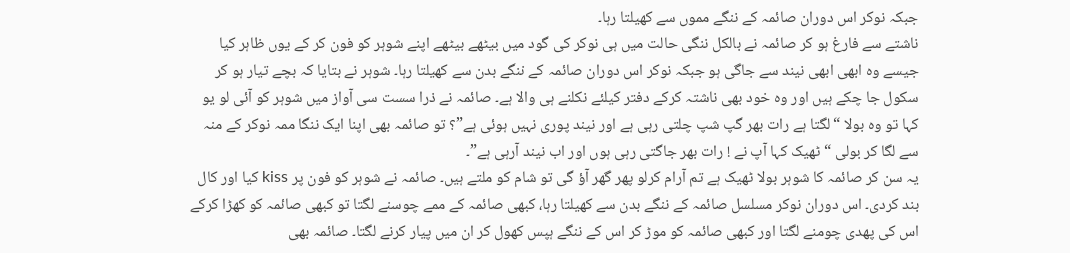جبکہ نوکر اس دوران صائمہ کے ننگے مموں سے کھیلتا رہا۔
ناشتے سے فارغ ہو کر صائمہ نے بالکل ننگی حالت میں ہی نوکر کی گود میں بیٹھے بیٹھے اپنے شوہر کو فون کر کے یوں ظاہر کیا جیسے وہ ابھی ابھی نیند سے جاگی ہو جبکہ نوکر اس دوران صائمہ کے ننگے بدن سے کھیلتا رہا۔ شوہر نے بتایا کہ بچے تیار ہو کر سکول جا چکے ہیں اور وہ خود بھی ناشتہ کرکے دفتر کیلئے نکلنے ہی والا ہے۔ صائمہ نے ذرا سست سی آواز میں شوہر کو آئی لو یو کہا تو وہ بولا “لگتا ہے رات بھر گپ شپ چلتی رہی ہے اور نیند پوری نہیں ہوئی ہے”؟ تو صائمہ بھی اپنا ایک ننگا ممہ نوکر کے منہ سے لگا کر بولی “ ٹھیک کہا آپ نے ! رات بھر جاگتی رہی ہوں اور اب نیند آرہی ہے”۔
یہ سن کر صائمہ کا شوہر بولا ٹھیک ہے تم آرام کرلو پھر گھر آؤ گی تو شام کو ملتے ہیں۔ صائمہ نے شوہر کو فون پر kiss کیا اور کال بند کردی۔ اس دوران نوکر مسلسل صائمہ کے ننگے بدن سے کھیلتا رہا، کبھی صائمہ کے ممے چوسنے لگتا تو کبھی صائمہ کو کھڑا کرکے اس کی پھدی چومنے لگتا اور کبھی صائمہ کو موڑ کر اس کے ننگے ہپس کھول کر ان میں پیار کرنے لگتا۔ صائمہ بھی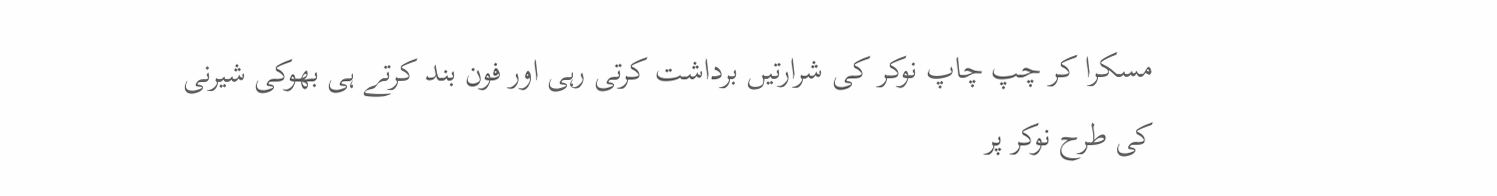مسکرا کر چپ چاپ نوکر کی شرارتیں برداشت کرتی رہی اور فون بند کرتے ہی بھوکی شیرنی کی طرح نوکر پر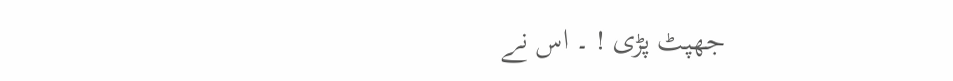جھپٹ پڑی ! ۔ اس نے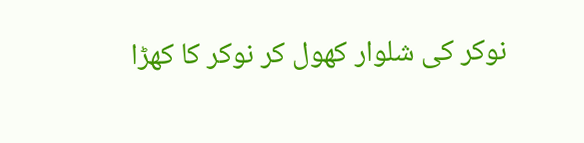نوکر کی شلوار کھول کر نوکر کا کھڑا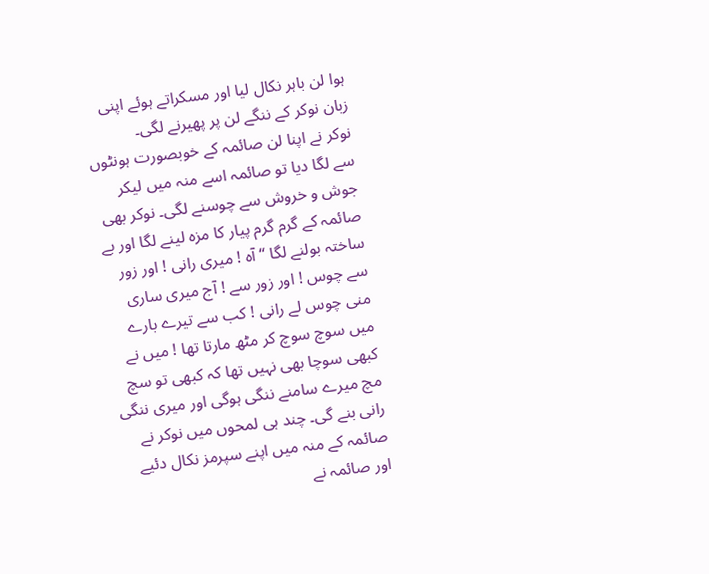ہوا لن باہر نکال لیا اور مسکراتے ہوئے اپنی زبان نوکر کے ننگے لن پر پھیرنے لگی۔
نوکر نے اپنا لن صائمہ کے خوبصورت ہونٹوں سے لگا دیا تو صائمہ اسے منہ میں لیکر جوش و خروش سے چوسنے لگی۔ نوکر بھی صائمہ کے گرم گرم پیار کا مزہ لینے لگا اور بے ساختہ بولنے لگا “ آہ ! میری رانی ! اور زور سے چوس ! اور زور سے ! آج میری ساری منی چوس لے رانی ! کب سے تیرے بارے میں سوچ سوچ کر مٹھ مارتا تھا ! میں نے کبھی سوچا بھی نہیں تھا کہ کبھی تو سچ مچ میرے سامنے ننگی ہوگی اور میری ننگی رانی بنے گی۔ چند ہی لمحوں میں نوکر نے صائمہ کے منہ میں اپنے سپرمز نکال دئیے اور صائمہ نے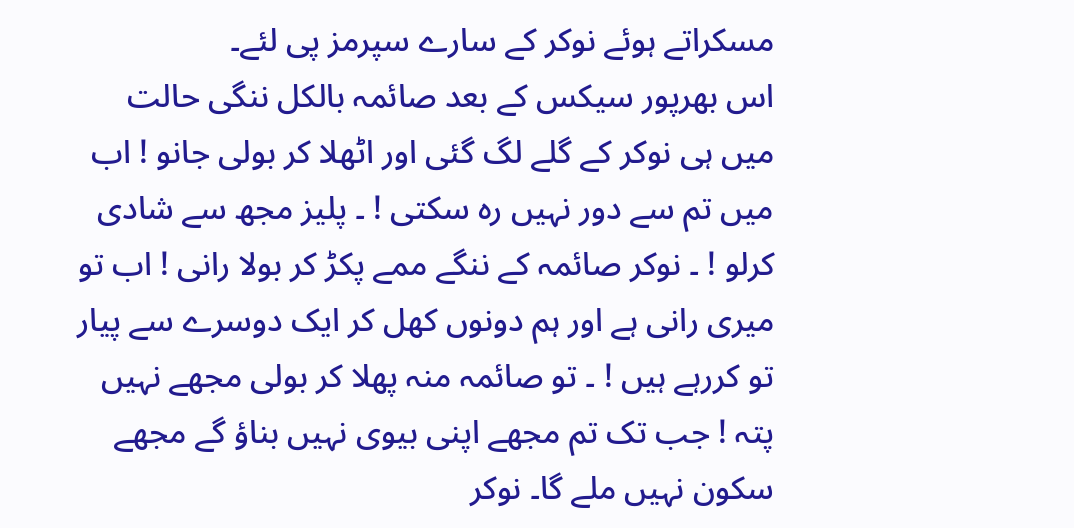مسکراتے ہوئے نوکر کے سارے سپرمز پی لئے۔
اس بھرپور سیکس کے بعد صائمہ بالکل ننگی حالت میں ہی نوکر کے گلے لگ گئی اور اٹھلا کر بولی جانو ! اب میں تم سے دور نہیں رہ سکتی ! ۔ پلیز مجھ سے شادی کرلو ! ۔ نوکر صائمہ کے ننگے ممے پکڑ کر بولا رانی ! اب تو میری رانی ہے اور ہم دونوں کھل کر ایک دوسرے سے پیار تو کررہے ہیں ! ۔ تو صائمہ منہ پھلا کر بولی مجھے نہیں پتہ ! جب تک تم مجھے اپنی بیوی نہیں بناؤ گے مجھے سکون نہیں ملے گا۔ نوکر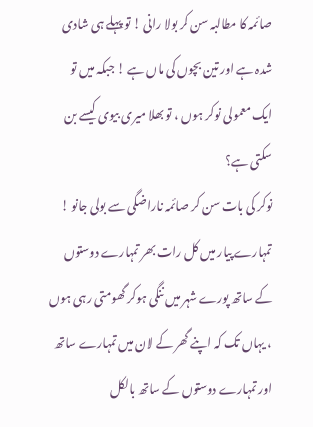صائمہ کا مطالبہ سن کر بولا رانی ! تو پہلے ہی شادی شدہ ہے اور تین بچوں کی ماں ہے ! جبکہ میں تو ایک معمولی نوکر ہوں ، تو بھلا میری بیوی کیسے بن سکتی ہے؟
نوکر کی بات سن کر صائمہ ناراضگی سے بولی جانو ! تمہارے پیار میں کل رات بھر تمہارے دوستوں کے ساتھ پورے شہر میں ننگی ہوکر گھومتی رہی ہوں ، یہاں تک کہ اپنے گھر کے لان میں تمہارے ساتھ اور تمہارے دوستوں کے ساتھ بالکل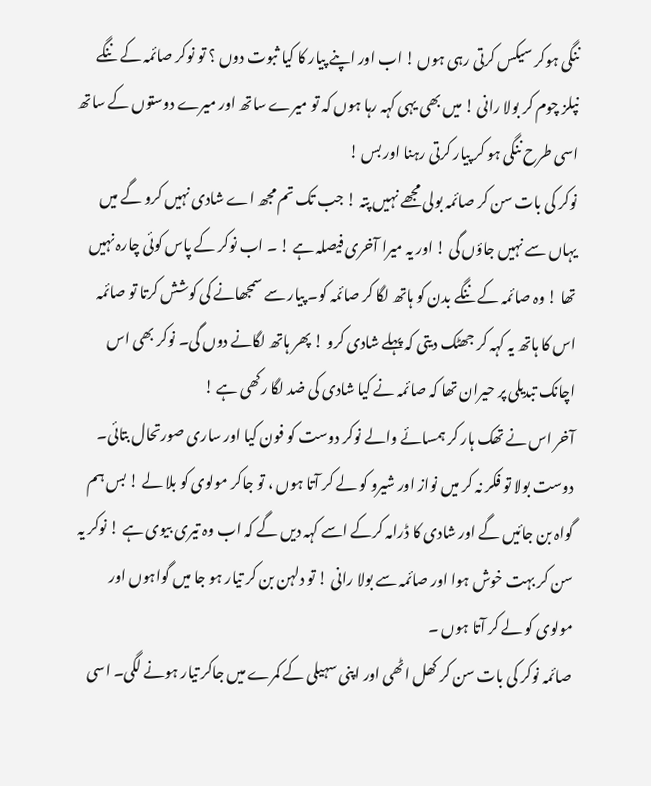ننگی ہوکر سیکس کرتی رہی ہوں ! اب اور اپنے پیار کا کیا ثبوت دوں ؟ تو نوکر صائمہ کے ننگے نپلز چوم کر بولا رانی ! میں بھی یہی کہہ رہا ہوں کہ تو میرے ساتھ اور میرے دوستوں کے ساتھ اسی طرح ننگی ہو کر پیار کرتی رہنا اور بس !
نوکر کی بات سن کر صائمہ بولی مجھے نہیں پتہ ! جب تک تم مجھ اے شادی نہیں کرو گے میں یہاں سے نہیں جاؤں گی ! اور یہ میرا آخری فیصلہ ہے ! ۔ اب نوکر کے پاس کوئی چارہ نہیں تھا ! وہ صائمہ کے ننگے بدن کو ہاتھ لگا کر صائمہ کو۔ پیار سے سمجھانے کی کوشش کرتا تو صائمہ اس کا ہاتھ یہ کہہ کر جھٹک دیتی کہ پہلے شادی کرو ! پھر ہاتھ لگانے دوں گی۔ نوکر بھی اس اچانک تبدیلی پر حیران تھا کہ صائمہ نے کیا شادی کی ضد لگا رکھی ہے !
آخر اس نے تھک ہار کر ہمسائے والے نوکر دوست کو فون کیا اور ساری صورتحال بتائی۔ دوست بولا تو فکر نہ کر میں نواز اور شیرو کو لے کر آتا ہوں ، تو جاکر مولوی کو بلا لے ! بس ہم گواہ بن جائیں گے اور شادی کا ڈرامہ کرکے اسے کہہ دیں گے کہ اب وہ تیری بیوی ہے ! نوکر یہ سن کر بہت خوش ہوا اور صائمہ سے بولا رانی ! تو دلہن بن کر تیار ہو جا میں گواہوں اور مولوی کو لے کر آتا ہوں ۔
صائمہ نوکر کی بات سن کر کھل اٹھی اور اپنی سہیلی کے کمرے میں جاکر تیار ہونے لگی۔ اسی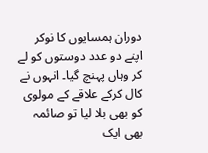دوران ہمسایوں کا نوکر اپنے دو عدد دوستوں کو لے کر وہاں پہنچ گیا۔ انہوں نے کال کرکے علاقے کے مولوی کو بھی بلا لیا تو صائمہ بھی ایک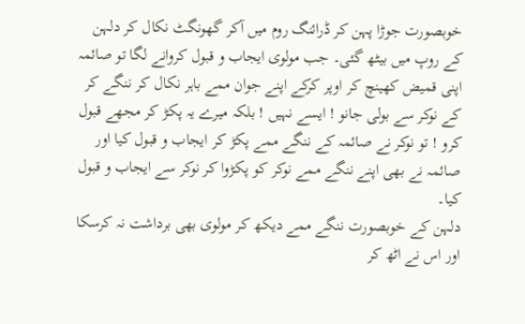خوبصورت جوڑا پہن کر ڈرائنگ روم میں آکر گھونگٹ نکال کر دلہن کے روپ میں بیٹھ گئی۔ جب مولوی ایجاب و قبول کروانے لگا تو صائمہ اپنی قمیض کھینچ کر اوپر کرکے اپنے جوان ممے باہر نکال کر ننگے کر کے نوکر سے بولی جانو ! ایسے نہیں ! بلکہ میرے یہ پکڑ کر مجھے قبول کرو ! تو نوکر نے صائمہ کے ننگے ممے پکڑ کر ایجاب و قبول کیا اور صائمہ نے بھی اپنے ننگے ممے نوکر کو پکڑوا کر نوکر سے ایجاب و قبول کیا۔
دلہن کے خوبصورت ننگے ممے دیکھ کر مولوی بھی برداشت نہ کرسکا اور اس نے اٹھ کر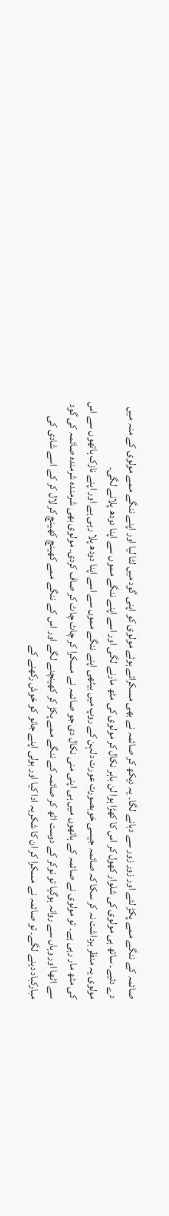صائمہ کے ننگے ممے پکڑ لئے اور زور زور سے دبانے لگا۔ یہ دیکھ کر صائمہ نے بھی مسکراتے ہوئے مولوی کو اپنی گود میں لٹا لیا اور اپنے ننگے ممے مولوی کے منہ میں دے دئیے۔ ساتھ ہی مولوی کی شلوار کھول کر اس کا کھڑا ہوا لن باہر نکال کر مولوی کی مٹھ مارنے لگی اور اسے اپنے ننگے مموں سے اپنا دودھ پلانے لگی۔
مولوی یہ منظر برداشت نہ کر سکا کہ صائمہ جیسی خوبصورت عورت دلہن کے روپ میں بیٹھی اپنے ننگے مموں سے اسے اپنا دودھ پلا رہی ہے اور اپنے نازک ہاتھوں سے اس کی مٹھ مار رہی ہے۔ تو مولوی نے صائمہ کے ہاتھوں میں ہی اپنی منی نکال دی جو صائمہ نے مسکرا کر چاٹ چاٹ کر صاف کردی۔ مولوی بھی شرمندہ شرمندہ صائمہ کی گود سے اٹھا اور وہاں سے روانہ ہوگیا تو نوکر کے دوست اٹھ کر صائمہ کے ننگے ممے پکڑ کر کھینچنے لگے اور اس کے ننگے ممے کھینچ کھینچ کر لال کر کے اسے شادی کی مبارکباد دینے لگے۔ تو صائمہ نے مسکرا کر ان کا شکریہ ادا کیا اور بولی اپنے جانو کو خوش رکھنے کے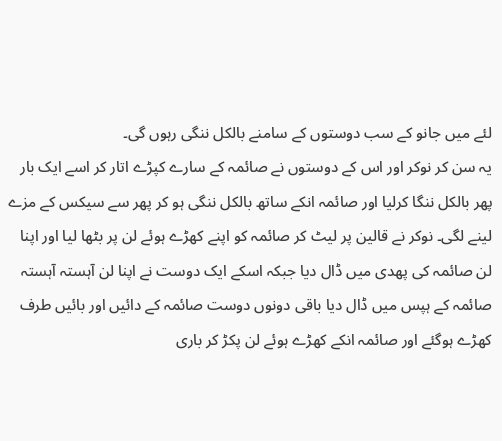لئے میں جانو کے سب دوستوں کے سامنے بالکل ننگی رہوں گی۔
یہ سن کر نوکر اور اس کے دوستوں نے صائمہ کے سارے کپڑے اتار کر اسے ایک بار پھر بالکل ننگا کرلیا اور صائمہ انکے ساتھ بالکل ننگی ہو کر پھر سے سیکس کے مزے لینے لگی۔ نوکر نے قالین پر لیٹ کر صائمہ کو اپنے کھڑے ہوئے لن پر بٹھا لیا اور اپنا لن صائمہ کی پھدی میں ڈال دیا جبکہ اسکے ایک دوست نے اپنا لن آہستہ آہستہ صائمہ کے ہپس میں ڈال دیا باقی دونوں دوست صائمہ کے دائیں اور بائیں طرف کھڑے ہوگئے اور صائمہ انکے کھڑے ہوئے لن پکڑ کر باری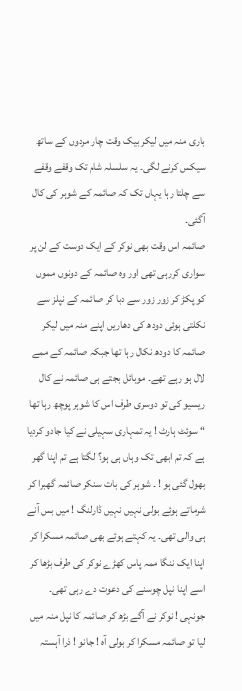باری منہ میں لیکر بیک وقت چار مردوں کے ساتھ سیکس کرنے لگی۔ یہ سلسلہ شام تک وقفے وقفے سے چلتا رہا یہاں تک کہ صائمہ کے شوہر کی کال آگئی۔
صائمہ اس وقت بھی نوکر کے ایک دوست کے لن پر سواری کررہی تھی اور وہ صائمہ کے دونوں مموں کو پکڑ کر زور زور سے دبا کر صائمہ کے نپلز سے نکلتی ہوئی دودھ کی دھاریں اپنے منہ میں لیکر صائمہ کا دودھ نکال رہا تھا جبکہ صائمہ کے ممے لال ہو رہے تھے۔ موبائل بجتے ہی صائمہ نے کال ریسیو کی تو دوسری طرف اس کا شوہر پوچھ رہا تھا “ سوئٹ ہارٹ ! یہ تمہاری سہیلی نے کیا جادو کردیا ہے کہ تم ابھی تک وہاں ہی ہو؟ لگتا ہے تم اپنا گھر بھول گئی ہو ! ۔ شوہر کی بات سنکر صائمہ گھبرا کر شرماتے ہوئے بولی نہیں نہیں ڈارلنگ ! میں بس آنے ہی والی تھی۔ یہ کہتے ہوئے بھی صائمہ مسکرا کر اپنا ایک ننگا ممہ پاس کھڑے نوکر کی طرف بڑھا کر اسے اپنا نپل چوسنے کی دعوت دے رہی تھی۔
جونہی ! نوکر نے آگے بڑھ کر صائمہ کا نپل منہ میں لیا تو صائمہ مسکرا کر بولی آہ ! جانو ! ذرا آہستہ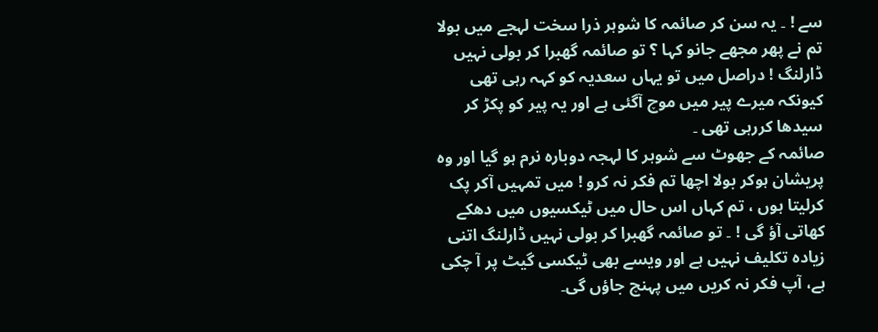سے ! ۔ یہ سن کر صائمہ کا شوہر ذرا سخت لہجے میں بولا تم نے پھر مجھے جانو کہا ؟ تو صائمہ گھبرا کر بولی نہیں ڈارلنگ ! دراصل میں تو یہاں سعدیہ کو کہہ رہی تھی کیونکہ میرے پیر میں موچ آگئی ہے اور یہ پیر کو پکڑ کر سیدھا کررہی تھی ۔
صائمہ کے جھوٹ سے شوہر کا لہجہ دوبارہ نرم ہو گیا اور وہ پریشان ہوکر بولا اچھا تم فکر نہ کرو ! میں تمہیں آکر پک کرلیتا ہوں ، تم کہاں اس حال میں ٹیکسیوں میں دھکے کھاتی آؤ گی ! ۔ تو صائمہ گھبرا کر بولی نہیں ڈارلنگ اتنی زیادہ تکلیف نہیں ہے اور ویسے بھی ٹیکسی گیٹ پر آ چکی ہے، آپ فکر نہ کریں میں پہنچ جاؤں گی۔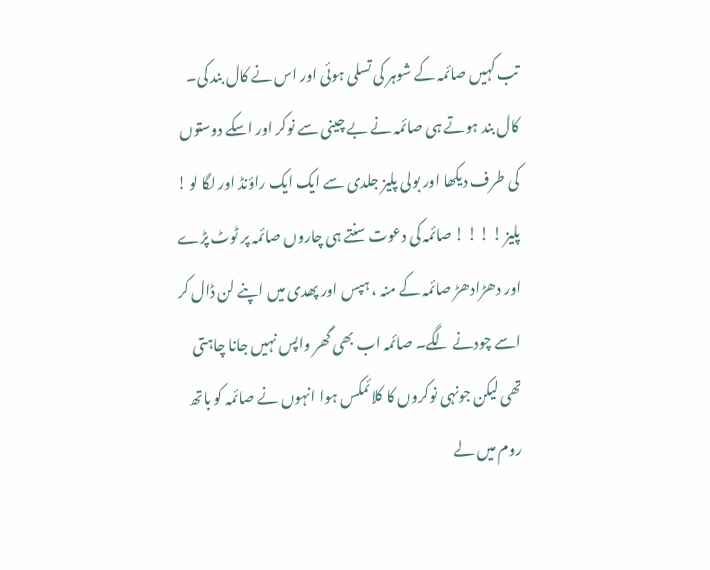تب کہیں صائمہ کے شوہر کی تسلی ہوئی اور اس نے کال بند کی۔ کال بند ہوتے ہی صائمہ نے بے چینی سے نوکر اور اسکے دوستوں کی طرف دیکھا اور بولی پلیز جلدی سے ایک ایک راؤنڈ اور لگا لو ! پلیز ! ! ! ! صائمہ کی دعوت سنتے ہی چاروں صائمہ پر ٹوٹ پڑے اور دھڑادھڑ صائمہ کے منہ ، ہپس اور پھدی میں اپنے لن ڈال کر اسے چودنے لگے۔ صائمہ اب بھی گھر واپس نہیں جانا چاہتی تھی لیکن جونہی نوکروں کا کلائمکس ہوا انہوں نے صائمہ کو باتھ روم میں لے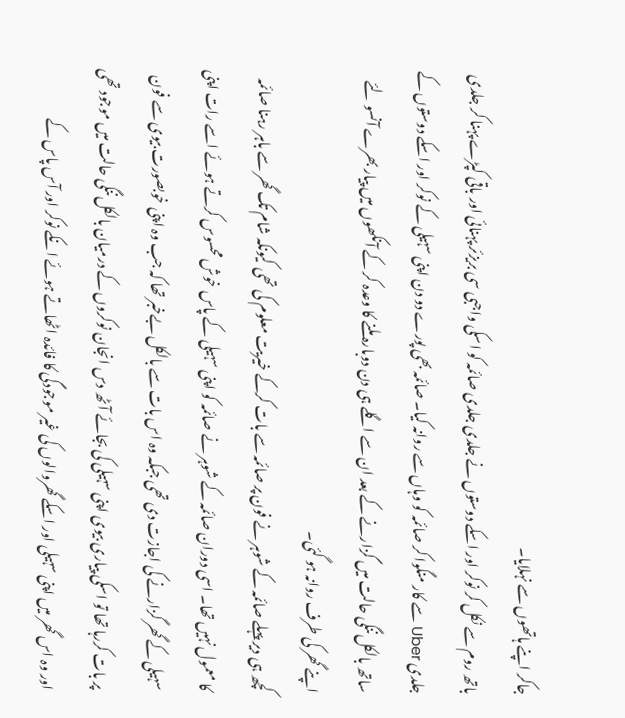جاکر اپنے ہاتھوں سے نہلایا۔
باتھ روم سے نکل کر نوکر اور اسکے دوستوں نے جلدی جلدی صائمہ کو اسکی واجبی سی بریزئر پہنائی اور باقی کپڑے پہنا کر جلدی جلدی Uber سے کار منگوا کر صائمہ کو وہاں سے روانہ کیا۔ صائمہ بھی پورے دو دن اپنی سہیلی کے نوکر اور اسکے دوستوں کے ساتھ بالکل ننگی حالت میں گزارنے کے بعد ان سے اگلے ہی دن دوبارہ ملنے کا وعدہ کر کے آنکھوں میں پیار بھرے آنسو لئے اپنے گھر کی طرف روانہ ہو گئی۔
کچھ ہی دیر پہلے صائمہ کے شوہر نے فون پر صائمہ سے بات کرکے خیریت معلوم کی تھی کیونکہ شام تک گھر سے باہر رہنا صائمہ کا معمول نہیں تھا۔ اسی دوران صائمہ کے شوہر نے صائمہ کو اپنی سہیلی کے پاس خوش محسوس کرتے ہوئے اسے رات اپنی سہیلی کے گھر گزارنے کی اجازت دی تھی جبکہ وہ اس بات سے بالکل بےخبر تھا کہ جب وہ اپنی خوبصورت بیوی سے فون پر بات کررہا تھا تو اسکی پیاری بیوی اپنی سہیلی کی بجائے آٹھ دس انجان نوکروں کے درمیان بالکل ننگی حالت میں موجود تھی اور وہ اس گھر میں اپنی سہیلی اور اسکے گھروالوں کی غیر موجودگی کا فائدہ اٹھاتے ہوئے انکے نوکر اور آس پاس کے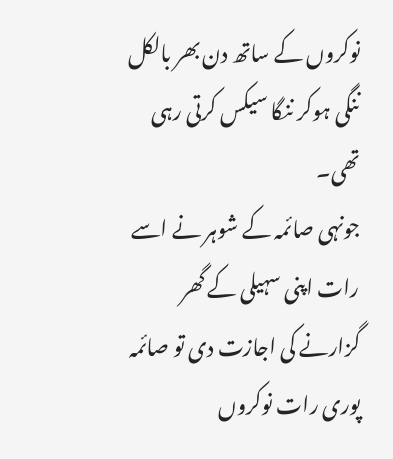نوکروں کے ساتھ دن بھر بالکل ننگی ہوکر ننگا سیکس کرتی رہی تھی۔
جونہی صائمہ کے شوہر نے اسے رات اپنی سہیلی کے گھر گزارنے کی اجازت دی تو صائمہ پوری رات نوکروں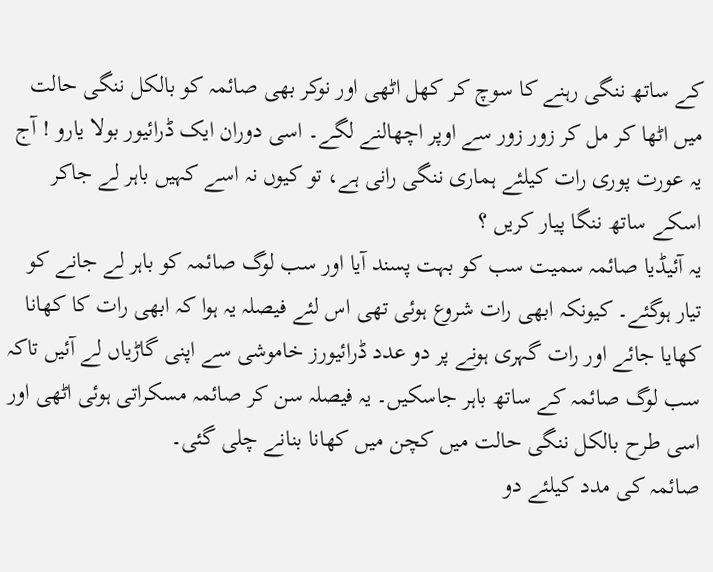کے ساتھ ننگی رہنے کا سوچ کر کھل اٹھی اور نوکر بھی صائمہ کو بالکل ننگی حالت میں اٹھا کر مل کر زور زور سے اوپر اچھالنے لگے۔ اسی دوران ایک ڈرائیور بولا یارو ! آج یہ عورت پوری رات کیلئے ہماری ننگی رانی ہے، تو کیوں نہ اسے کہیں باہر لے جاکر اسکے ساتھ ننگا پیار کریں ؟
یہ آئیڈیا صائمہ سمیت سب کو بہت پسند آیا اور سب لوگ صائمہ کو باہر لے جانے کو تیار ہوگئے۔ کیونکہ ابھی رات شروع ہوئی تھی اس لئے فیصلہ یہ ہوا کہ ابھی رات کا کھانا کھایا جائے اور رات گہری ہونے پر دو عدد ڈرائیورز خاموشی سے اپنی گاڑیاں لے آئیں تاکہ سب لوگ صائمہ کے ساتھ باہر جاسکیں۔ یہ فیصلہ سن کر صائمہ مسکراتی ہوئی اٹھی اور اسی طرح بالکل ننگی حالت میں کچن میں کھانا بنانے چلی گئی۔
صائمہ کی مدد کیلئے دو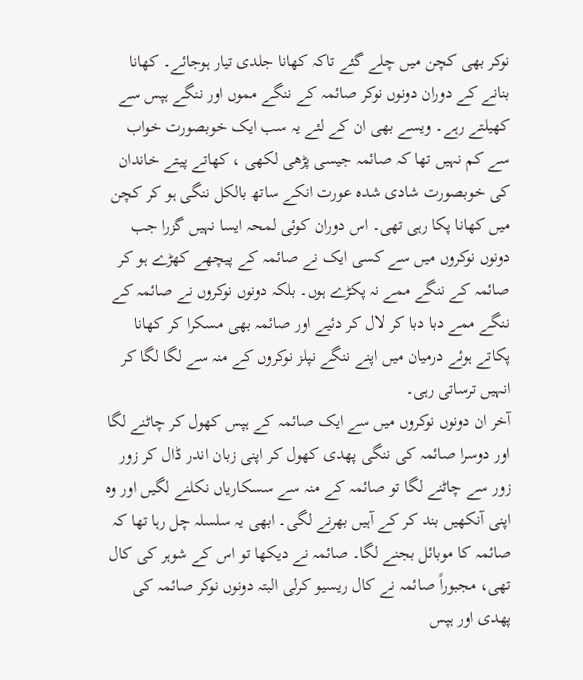نوکر بھی کچن میں چلے گئے تاکہ کھانا جلدی تیار ہوجائے۔ کھانا بنانے کے دوران دونوں نوکر صائمہ کے ننگے مموں اور ننگے ہپس سے کھیلتے رہے۔ ویسے بھی ان کے لئے یہ سب ایک خوبصورت خواب سے کم نہیں تھا کہ صائمہ جیسی پڑھی لکھی ، کھاتے پیتے خاندان کی خوبصورت شادی شدہ عورت انکے ساتھ بالکل ننگی ہو کر کچن میں کھانا پکا رہی تھی۔ اس دوران کوئی لمحہ ایسا نہیں گزرا جب دونوں نوکروں میں سے کسی ایک نے صائمہ کے پیچھے کھڑے ہو کر صائمہ کے ننگے ممے نہ پکڑے ہوں۔ بلکہ دونوں نوکروں نے صائمہ کے ننگے ممے دبا دبا کر لال کر دئیے اور صائمہ بھی مسکرا کر کھانا پکاتے ہوئے درمیان میں اپنے ننگے نپلز نوکروں کے منہ سے لگا لگا کر انہیں ترساتی رہی۔
آخر ان دونوں نوکروں میں سے ایک صائمہ کے ہپس کھول کر چاٹنے لگا اور دوسرا صائمہ کی ننگی پھدی کھول کر اپنی زبان اندر ڈال کر زور زور سے چاٹنے لگا تو صائمہ کے منہ سے سسکاریاں نکلنے لگیں اور وہ اپنی آنکھیں بند کر کے آہیں بھرنے لگی۔ ابھی یہ سلسلہ چل رہا تھا کہ صائمہ کا موبائل بجنے لگا۔ صائمہ نے دیکھا تو اس کے شوہر کی کال تھی، مجبوراً صائمہ نے کال ریسیو کرلی البتہ دونوں نوکر صائمہ کی پھدی اور ہپس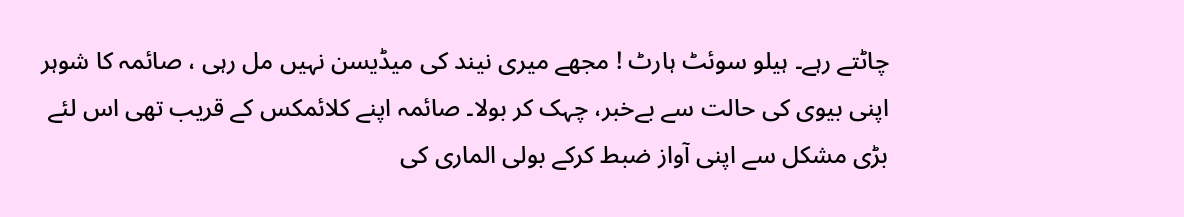چاٹتے رہے۔ ہیلو سوئٹ ہارٹ ! مجھے میری نیند کی میڈیسن نہیں مل رہی ، صائمہ کا شوہر اپنی بیوی کی حالت سے بےخبر، چہک کر بولا۔ صائمہ اپنے کلائمکس کے قریب تھی اس لئے بڑی مشکل سے اپنی آواز ضبط کرکے بولی الماری کی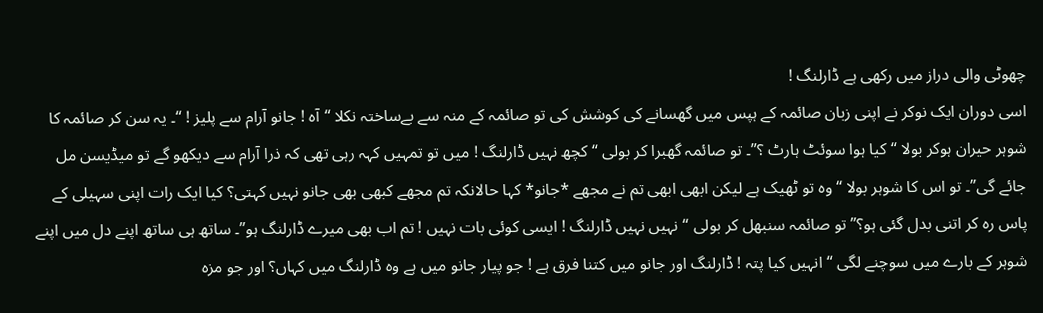چھوٹی والی دراز میں رکھی ہے ڈارلنگ !
اسی دوران ایک نوکر نے اپنی زبان صائمہ کے ہپس میں گھسانے کی کوشش کی تو صائمہ کے منہ سے بےساختہ نکلا “آہ ! جانو آرام سے پلیز ! “۔ یہ سن کر صائمہ کا شوہر حیران ہوکر بولا “کیا ہوا سوئٹ ہارٹ ؟”۔ تو صائمہ گھبرا کر بولی “ کچھ نہیں ڈارلنگ ! میں تو تمہیں کہہ رہی تھی کہ ذرا آرام سے دیکھو گے تو میڈیسن مل جائے گی”۔ تو اس کا شوہر بولا “وہ تو ٹھیک ہے لیکن ابھی ابھی تم نے مجھے *جانو* کہا حالانکہ تم مجھے کبھی بھی جانو نہیں کہتی؟ کیا ایک رات اپنی سہیلی کے پاس رہ کر اتنی بدل گئی ہو؟” تو صائمہ سنبھل کر بولی “نہیں نہیں ڈارلنگ ! ایسی کوئی بات نہیں ! تم اب بھی میرے ڈارلنگ ہو”۔ ساتھ ہی ساتھ اپنے دل میں اپنے شوہر کے بارے میں سوچنے لگی “ انہیں کیا پتہ ! ڈارلنگ اور جانو میں کتنا فرق ہے ! جو پیار جانو میں ہے وہ ڈارلنگ میں کہاں؟ اور جو مزہ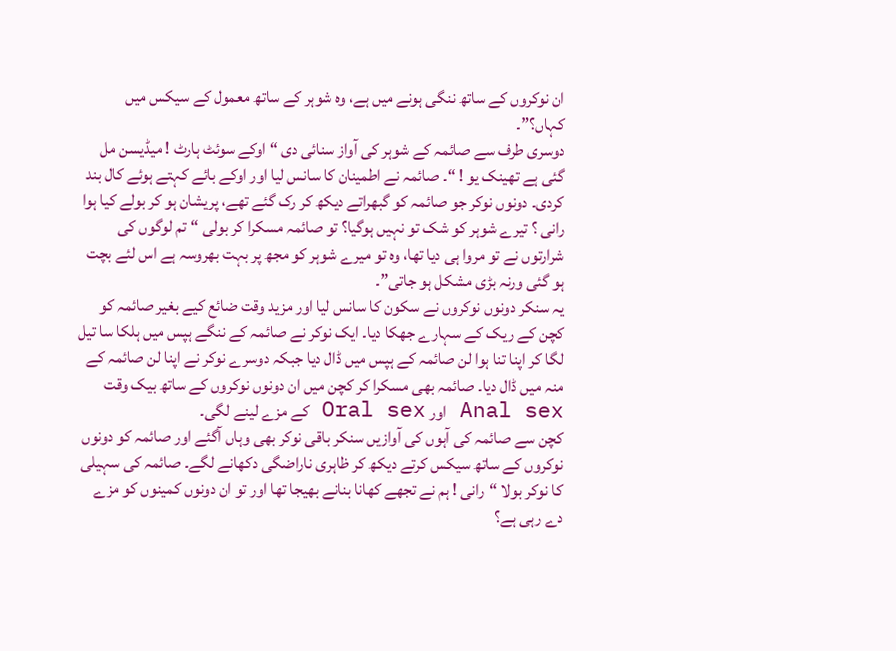ان نوکروں کے ساتھ ننگی ہونے میں ہے، وہ شوہر کے ساتھ معمول کے سیکس میں کہاں؟”۔
دوسری طرف سے صائمہ کے شوہر کی آواز سنائی دی “ اوکے سوئٹ ہارٹ ! میڈیسن مل گئی ہے تھینک یو ! “۔ صائمہ نے اطمینان کا سانس لیا اور اوکے بائے کہتے ہوئے کال بند کردی۔ دونوں نوکر جو صائمہ کو گبھراتے دیکھ کر رک گئے تھے، پریشان ہو کر بولے کیا ہوا رانی ؟ تیرے شوہر کو شک تو نہیں ہوگیا؟ تو صائمہ مسکرا کر بولی “تم لوگوں کی شرارتوں نے تو مروا ہی دیا تھا، وہ تو میرے شوہر کو مجھ پر بہت بھروسہ ہے اس لئے بچت ہو گئی ورنہ بڑی مشکل ہو جاتی”۔
یہ سنکر دونوں نوکروں نے سکون کا سانس لیا اور مزید وقت ضائع کیے بغیر صائمہ کو کچن کے ریک کے سہارے جھکا دیا۔ ایک نوکر نے صائمہ کے ننگے ہپس میں ہلکا سا تیل لگا کر اپنا تنا ہوا لن صائمہ کے ہپس میں ڈال دیا جبکہ دوسرے نوکر نے اپنا لن صائمہ کے منہ میں ڈال دیا۔ صائمہ بھی مسکرا کر کچن میں ان دونوں نوکروں کے ساتھ بیک وقت Anal sex اور Oral sex کے مزے لینے لگی۔
کچن سے صائمہ کی آہوں کی آوازیں سنکر باقی نوکر بھی وہاں آگئے اور صائمہ کو دونوں نوکروں کے ساتھ سیکس کرتے دیکھ کر ظاہری ناراضگی دکھانے لگے۔ صائمہ کی سہیلی کا نوکر بولا “رانی ! ہم نے تجھے کھانا بنانے بھیجا تھا اور تو ان دونوں کمینوں کو مزے دے رہی ہے؟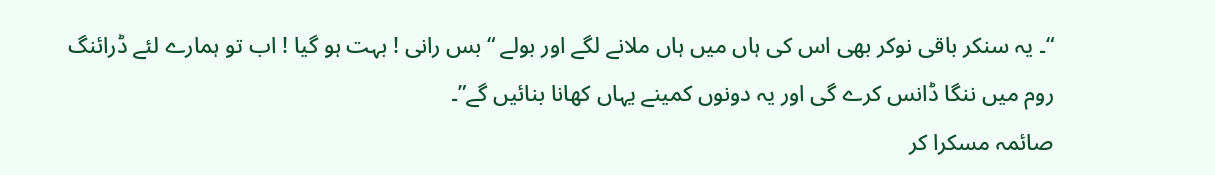“۔ یہ سنکر باقی نوکر بھی اس کی ہاں میں ہاں ملانے لگے اور بولے “بس رانی ! بہت ہو گیا ! اب تو ہمارے لئے ڈرائنگ روم میں ننگا ڈانس کرے گی اور یہ دونوں کمینے یہاں کھانا بنائیں گے”۔
صائمہ مسکرا کر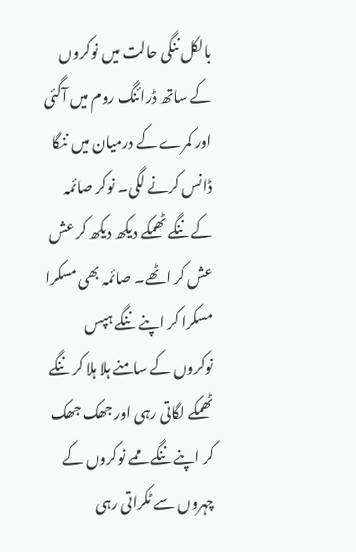بالکل ننگی حالت میں نوکروں کے ساتھ ڈرائنگ روم میں آگئی اور کمرے کے درمیان میں ننگا ڈانس کرنے لگی۔ نوکر صائمہ کے ننگے ٹھمکے دیکھ دیکھ کر عش عش کر اٹھے۔ صائمہ بھی مسکرا مسکرا کر اپنے ننگے ہپس نوکروں کے سامنے ہلا ہلا کر ننگے ٹھمکے لگاتی رہی اور جھک جھک کر اپنے ننگے ممے نوکروں کے چہروں سے ٹکراتی رہی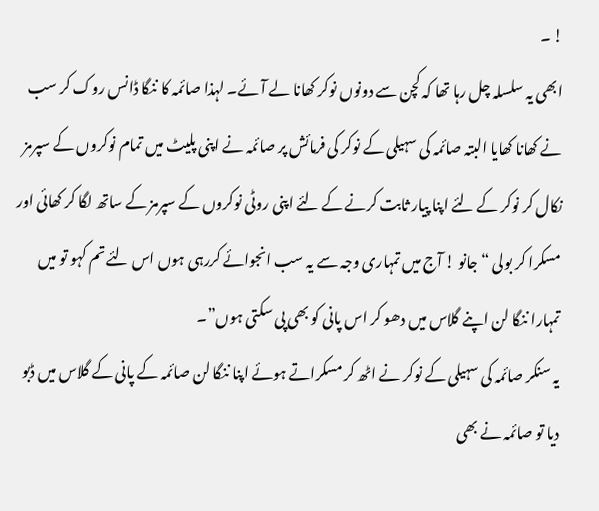! ۔
ابھی یہ سلسلہ چل رہا تھا کہ کچن سے دونوں نوکر کھانا لے آئے۔ لہذا صائمہ کا ننگا ڈانس روک کر سب نے کھانا کھایا البتہ صائمہ کی سہیلی کے نوکر کی فرمائش پر صائمہ نے اپنی پلیٹ میں تمام نوکروں کے سپرمز نکال کر نوکر کے لئے اپنا پیار ثابت کرنے کے لئے اپنی روٹی نوکروں کے سپرمز کے ساتھ لگا کر کھائی اور مسکرا کر بولی “ جانو ! آج میں تمہاری وجہ سے یہ سب انجوائے کررہی ہوں اس لئے تم کہو تو میں تمہارا ننگا لن اپنے گلاس میں دھو کر اس پانی کو بھی پی سکتی ہوں”۔
یہ سنکر صائمہ کی سہیلی کے نوکر نے اٹھ کر مسکراتے ہوئے اپنا ننگا لن صائمہ کے پانی کے گلاس میں ڈبو دیا تو صائمہ نے بھی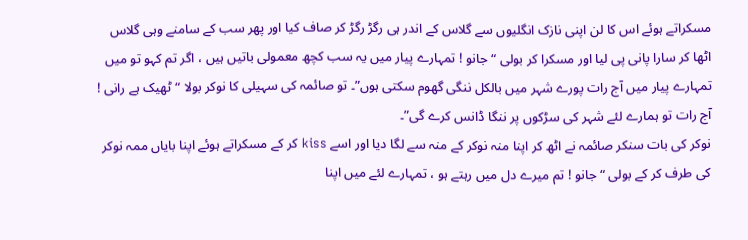مسکراتے ہوئے اس کا لن اپنی نازک انگلیوں سے گلاس کے اندر ہی رگڑ رگڑ کر صاف کیا اور پھر سب کے سامنے وہی گلاس اٹھا کر سارا پانی پی لیا اور مسکرا کر بولی “جانو ! تمہارے پیار میں یہ سب کچھ معمولی باتیں ہیں ، اگر تم کہو تو میں تمہارے پیار میں آج رات پورے شہر میں بالکل ننگی گھوم سکتی ہوں”۔ تو صائمہ کی سہیلی کا نوکر بولا “ٹھیک ہے رانی ! آج رات تو ہمارے لئے شہر کی سڑکوں پر ننگا ڈانس کرے گی”۔
نوکر کی بات سنکر صائمہ نے اٹھ کر اپنا منہ نوکر کے منہ سے لگا دیا اور اسے kiss کر کے مسکراتے ہوئے اپنا بایاں ممہ نوکر کی طرف کر کے بولی “ جانو ! تم میرے دل میں رہتے ہو ، تمہارے لئے میں اپنا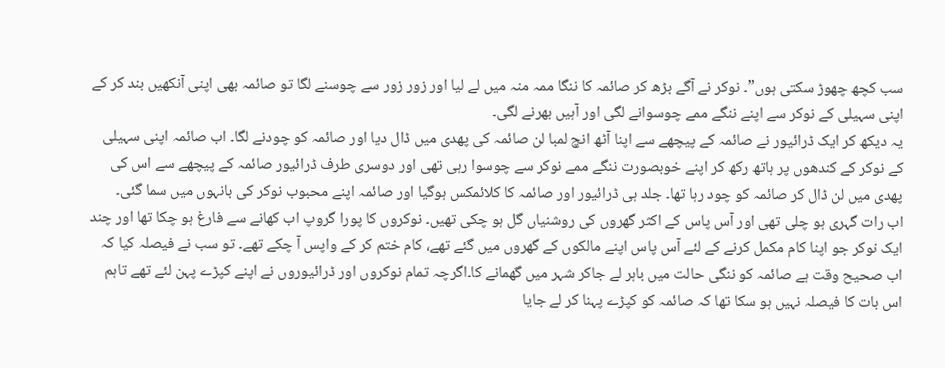سب کچھ چھوڑ سکتی ہوں”۔ نوکر نے آگے بڑھ کر صائمہ کا ننگا ممہ منہ میں لے لیا اور زور زور سے چوسنے لگا تو صائمہ بھی اپنی آنکھیں بند کر کے اپنی سہیلی کے نوکر سے اپنے ننگے ممے چوسوانے لگی اور آہیں بھرنے لگی۔
یہ دیکھ کر ایک ڈرائیور نے صائمہ کے پیچھے سے اپنا آٹھ انچ لمبا لن صائمہ کی پھدی میں ڈال دیا اور صائمہ کو چودنے لگا۔ اب صائمہ اپنی سہیلی کے نوکر کے کندھوں پر ہاتھ رکھ کر اپنے خوبصورت ننگے ممے نوکر سے چوسوا رہی تھی اور دوسری طرف ڈرائیور صائمہ کے پیچھے سے اس کی پھدی میں لن ڈال کر صائمہ کو چود رہا تھا۔ جلد ہی ڈرائیور اور صائمہ کا کلائمکس ہوگیا اور صائمہ اپنے محبوب نوکر کی بانہوں میں سما گئی۔
اب رات گہری ہو چلی تھی اور آس پاس کے اکثر گھروں کی روشنیاں گل ہو چکی تھیں۔ نوکروں کا پورا گروپ اب کھانے سے فارغ ہو چکا تھا اور چند ایک نوکر جو اپنا کام مکمل کرنے کے لئے آس پاس اپنے مالکوں کے گھروں میں گئے تھے، کام ختم کر کے واپس آ چکے تھے۔ تو سب نے فیصلہ کیا کہ اب صحیح وقت ہے صائمہ کو ننگی حالت میں باہر لے جاکر شہر میں گھمانے کا۔اگرچہ تمام نوکروں اور ڈرائیوروں نے اپنے کپڑے پہن لئے تھے تاہم اس بات کا فیصلہ نہیں ہو سکا تھا کہ صائمہ کو کپڑے پہنا کر لے جایا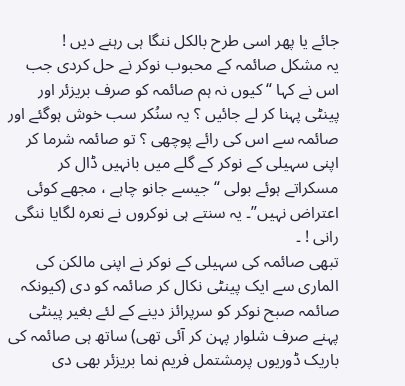جائے یا پھر اسی طرح بالکل ننگا ہی رہنے دیں !
یہ مشکل صائمہ کے محبوب نوکر نے حل کردی جب اس نے کہا “کیوں نہ ہم صائمہ کو صرف بریزئر اور پینٹی پہنا کر لے جائیں ؟ یہ سنُکر سب خوش ہوگئے اور صائمہ سے اس کی رائے پوچھی ؟ تو صائمہ شرما کر اپنی سہیلی کے نوکر کے گلے میں بانہیں ڈال کر مسکراتے ہوئے بولی “ جیسے جانو چاہے ، مجھے کوئی اعتراض نہیں”۔ یہ سنتے ہی نوکروں نے نعرہ لگایا ننگی رانی ! ۔
تبھی صائمہ کی سہیلی کے نوکر نے اپنی مالکن کی الماری سے ایک پینٹی نکال کر صائمہ کو دی (کیونکہ صائمہ صبح نوکر کو سرپرائز دینے کے لئے بغیر پینٹی پہنے صرف شلوار پہن کر آئی تھی) ساتھ ہی صائمہ کی باریک ڈوریوں پرمشتمل فریم نما بریزئر بھی دی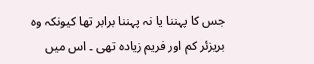جس کا پہننا یا نہ پہننا برابر تھا کیونکہ وہ بریزئر کم اور فریم زیادہ تھی ۔ اس میں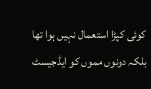کوئی کپڑا استعمال نہیں ہوا تھا بلکہ دونوں مموں کو ایڈجیسٹ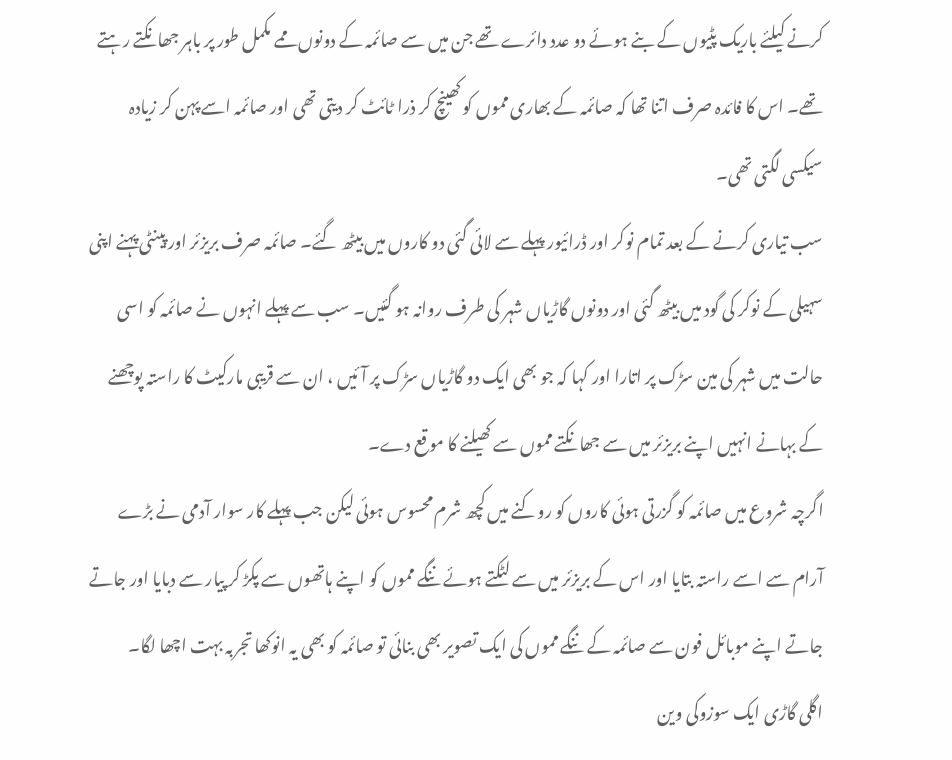کرنے کیلئے باریک پٹیوں کے بنے ہوئے دو عدد دائرے تھے جن میں سے صائمہ کے دونوں ممے مکمل طور پر باہر جھانکتے رہتے تھے۔ اس کا فائدہ صرف اتنا تھا کہ صائمہ کے بھاری مموں کو کھینچ کر ذرا ٹائٹ کر دیتی تھی اور صائمہ اسے پہن کر زیادہ سیکسی لگتی تھی۔
سب تیاری کرنے کے بعد تمام نوکر اور ڈرائیور پہلے سے لائی گئی دو کاروں میں بیٹھ گئے۔ صائمہ صرف بریزئر اور پینٹی پہنے اپنی سہیلی کے نوکر کی گود میں بیٹھ گئی اور دونوں گاڑیاں شہر کی طرف روانہ ہو گئیں۔ سب سے پہلے انہوں نے صائمہ کو اسی حالت میں شہر کی مین سڑک پر اتارا اور کہا کہ جو بھی ایک دو گاڑیاں سڑک پر آئیں ، ان سے قریبی مارکیٹ کا راستہ پوچھنے کے بہانے انہیں اپنے بریزئر میں سے جھانکتے مموں سے کھیلنے کا موقع دے۔
اگرچہ شروع میں صائمہ کو گزرتی ہوئی کاروں کو روکنے میں کچھ شرم محسوس ہوئی لیکن جب پہلے کار سوار آدمی نے بڑے آرام سے اسے راستہ بتایا اور اس کے بریزئر میں سے لٹکتے ہوئے ننگے مموں کو اپنے ہاتھوں سے پکڑ کر پیار سے دبایا اور جاتے جاتے اپنے موبائل فون سے صائمہ کے ننگے مموں کی ایک تصویر بھی بنائی تو صائمہ کو بھی یہ انوکھا تجربہ بہت اچھا لگا۔
اگلی گاڑی ایک سوزوکی وین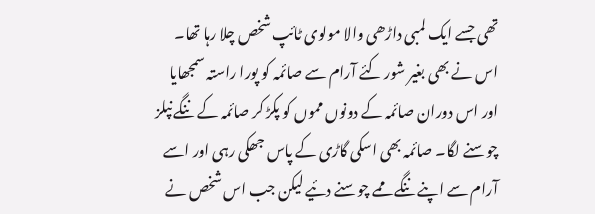تھی جسے ایک لمبی داڑھی والا مولوی ٹائپ شخص چلا رہا تھا۔ اس نے بھی بغیر شور کئے آرام سے صائمہ کو پورا راستہ سمجھایا اور اس دوران صائمہ کے دونوں مموں کو پکڑ کر صائمہ کے ننگے نپلز چوسنے لگا۔ صائمہ بھی اسکی گاڑی کے پاس جھکی رہی اور اسے آرام سے اپنے ننگے ممے چوسنے دئیے لیکن جب اس شخص نے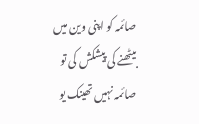صائمہ کو اپنی وین میں بیٹھنے کی پیشکش کی تو صائمہ نہیں تھینک یو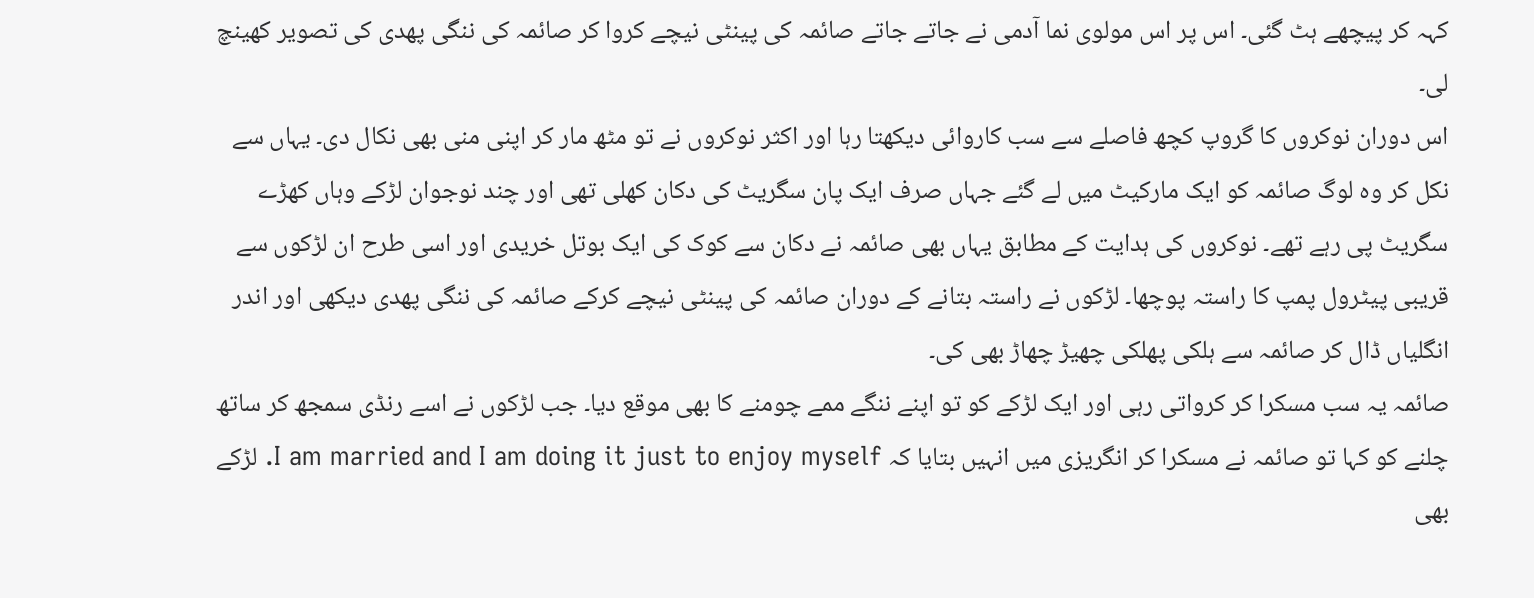کہہ کر پیچھے ہٹ گئی۔ اس پر اس مولوی نما آدمی نے جاتے جاتے صائمہ کی پینٹی نیچے کروا کر صائمہ کی ننگی پھدی کی تصویر کھینچ لی۔
اس دوران نوکروں کا گروپ کچھ فاصلے سے سب کاروائی دیکھتا رہا اور اکثر نوکروں نے تو مٹھ مار کر اپنی منی بھی نکال دی۔ یہاں سے نکل کر وہ لوگ صائمہ کو ایک مارکیٹ میں لے گئے جہاں صرف ایک پان سگریٹ کی دکان کھلی تھی اور چند نوجوان لڑکے وہاں کھڑے سگریٹ پی رہے تھے۔ نوکروں کی ہدایت کے مطابق یہاں بھی صائمہ نے دکان سے کوک کی ایک بوتل خریدی اور اسی طرح ان لڑکوں سے قریبی پیٹرول پمپ کا راستہ پوچھا۔ لڑکوں نے راستہ بتانے کے دوران صائمہ کی پینٹی نیچے کرکے صائمہ کی ننگی پھدی دیکھی اور اندر انگلیاں ڈال کر صائمہ سے ہلکی پھلکی چھیڑ چھاڑ بھی کی۔
صائمہ یہ سب مسکرا کر کرواتی رہی اور ایک لڑکے کو تو اپنے ننگے ممے چومنے کا بھی موقع دیا۔ جب لڑکوں نے اسے رنڈی سمجھ کر ساتھ چلنے کو کہا تو صائمہ نے مسکرا کر انگریزی میں انہیں بتایا کہ I am married and I am doing it just to enjoy myself. لڑکے بھی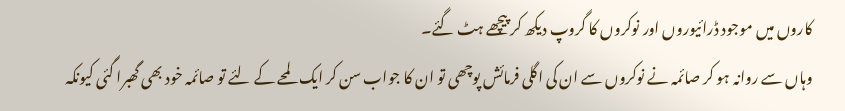کاروں میں موجود ڈرائیوروں اور نوکروں کا گروپ دیکھ کر پیچھے ہٹ گئے۔
وہاں سے روانہ ہو کر صائمہ نے نوکروں سے ان کی اگلی فرمائش پوچھی تو ان کا جواب سن کر ایک لمحے کے لئے تو صائمہ خود بھی گھبرا گئی کیونکہ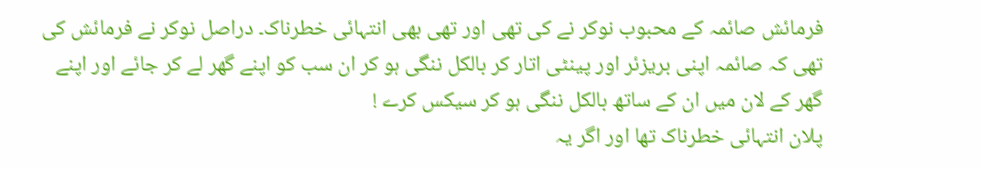فرمائش صائمہ کے محبوب نوکر نے کی تھی اور تھی بھی انتہائی خطرناک۔ دراصل نوکر نے فرمائش کی تھی کہ صائمہ اپنی بریزئر اور پینٹی اتار کر بالکل ننگی ہو کر ان سب کو اپنے گھر لے کر جائے اور اپنے گھر کے لان میں ان کے ساتھ بالکل ننگی ہو کر سیکس کرے !
پلان انتہائی خطرناک تھا اور اگر یہ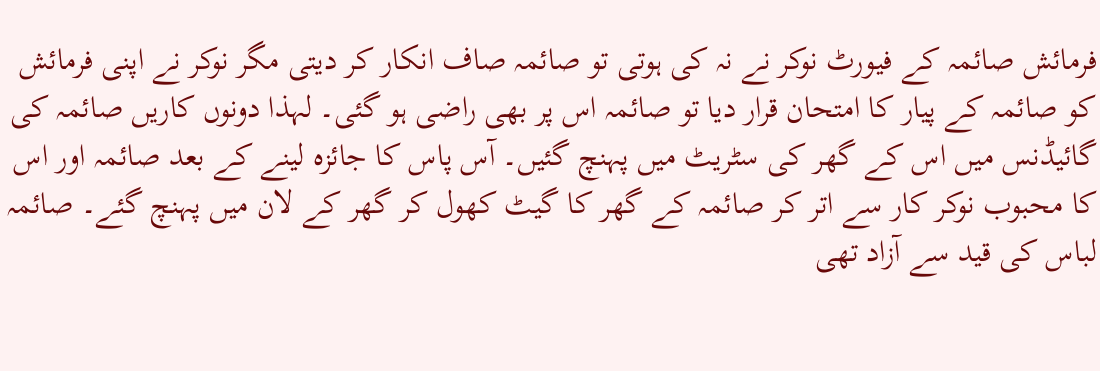فرمائش صائمہ کے فیورٹ نوکر نے نہ کی ہوتی تو صائمہ صاف انکار کر دیتی مگر نوکر نے اپنی فرمائش کو صائمہ کے پیار کا امتحان قرار دیا تو صائمہ اس پر بھی راضی ہو گئی۔ لہذا دونوں کاریں صائمہ کی گائیڈنس میں اس کے گھر کی سٹریٹ میں پہنچ گئیں۔ آس پاس کا جائزہ لینے کے بعد صائمہ اور اس کا محبوب نوکر کار سے اتر کر صائمہ کے گھر کا گیٹ کھول کر گھر کے لان میں پہنچ گئے۔ صائمہ لباس کی قید سے آزاد تھی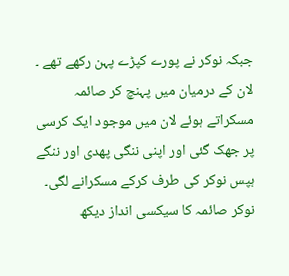جبکہ نوکر نے پورے کپڑے پہن رکھے تھے ۔ لان کے درمیان میں پہنچ کر صائمہ مسکراتے ہوئے لان میں موجود ایک کرسی پر جھک گئی اور اپنی ننگی پھدی اور ننگے ہپس نوکر کی طرف کرکے مسکرانے لگی۔
نوکر صائمہ کا سیکسی انداز دیکھ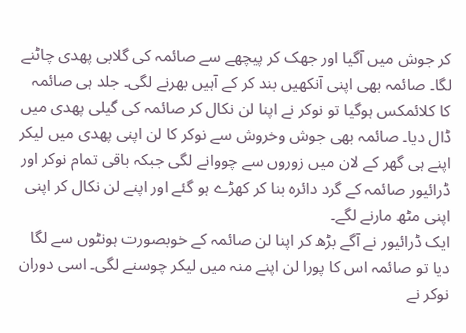کر جوش میں آگیا اور جھک کر پیچھے سے صائمہ کی گلابی پھدی چاٹنے لگا۔ صائمہ بھی اپنی آنکھیں بند کر کے آہیں بھرنے لگی۔ جلد ہی صائمہ کا کلائمکس ہوگیا تو نوکر نے اپنا لن نکال کر صائمہ کی گیلی پھدی میں ڈال دیا۔ صائمہ بھی جوش وخروش سے نوکر کا لن اپنی پھدی میں لیکر اپنے ہی گھر کے لان میں زوروں سے چووانے لگی جبکہ باقی تمام نوکر اور ڈرائیور صائمہ کے گرد دائرہ بنا کر کھڑے ہو گئے اور اپنے لن نکال کر اپنی اپنی مٹھ مارنے لگے۔
ایک ڈرائیور نے آگے بڑھ کر اپنا لن صائمہ کے خوبصورت ہونٹوں سے لگا دیا تو صائمہ اس کا پورا لن اپنے منہ میں لیکر چوسنے لگی۔ اسی دوران نوکر نے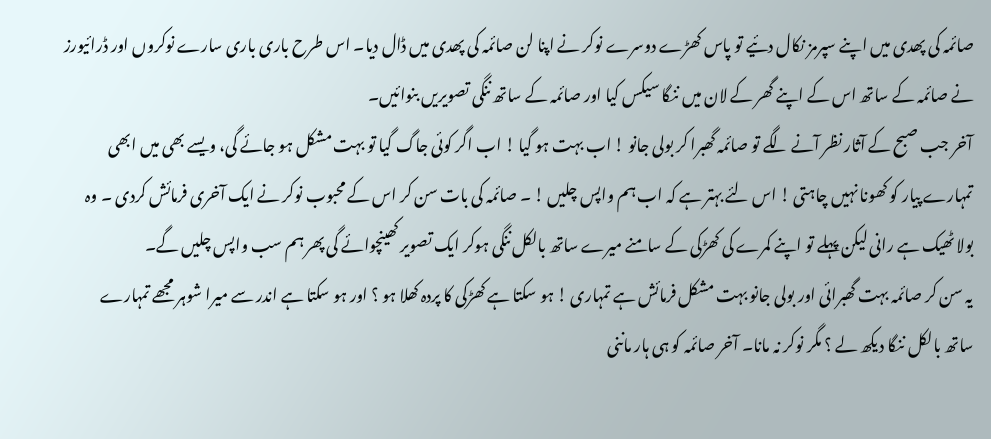صائمہ کی پھدی میں اپنے سپرمز نکال دئیے تو پاس کھڑے دوسرے نوکر نے اپنا لن صائمہ کی پھدی میں ڈال دیا۔ اس طرح باری باری سارے نوکروں اور ڈرائیورز نے صائمہ کے ساتھ اس کے اپنے گھر کے لان میں ننگا سیکس کیا اور صائمہ کے ساتھ ننگی تصویریں بنوائیں۔
آخر جب صبح کے آثار نظر آنے لگے تو صائمہ گھبرا کر بولی جانو ! اب بہت ہو گیا ! اب اگر کوئی جاگ گیا تو بہت مشکل ہو جائے گی، ویسے بھی میں ابھی تمہارے پیار کو کھونا نہیں چاہتی ! اس لئے بہتر ہے کہ اب ہم واپس چلیں ! ۔ صائمہ کی بات سن کر اس کے محبوب نوکر نے ایک آخری فرمائش کردی ۔ وہ بولا ٹھیک ہے رانی لیکن پہلے تو اپنے کمرے کی کھڑکی کے سامنے میرے ساتھ بالکل ننگی ہوکر ایک تصویر کھینچوائے گی پھر ہم سب واپس چلیں گے۔
یہ سن کر صائمہ بہت گھبرائی اور بولی جانو بہت مشکل فرمائش ہے تمہاری ! ہو سکتا ہے کھڑکی کا پردہ کھلا ہو ؟ اور ہو سکتا ہے اندر سے میرا شوہر مجھے تمہارے ساتھ بالکل ننگا دیکھ لے ؟ مگر نوکر نہ مانا۔ آخر صائمہ کو ہی ہار ماننی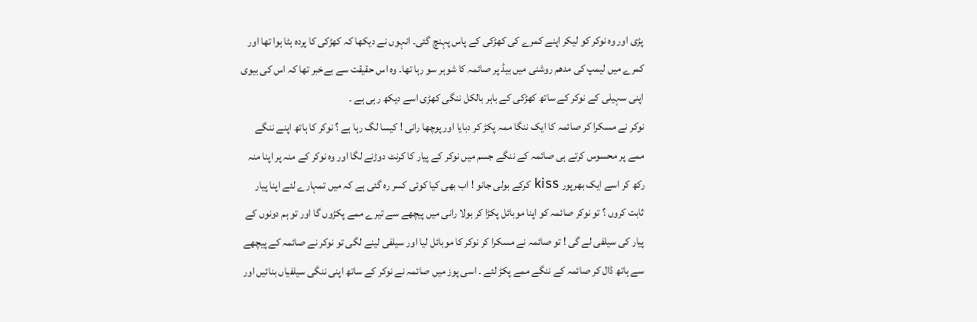پڑی اور وہ نوکر کو لیکر اپنے کمرے کی کھڑکی کے پاس پہنچ گئی۔ انہوں نے دیکھا کہ کھڑکی کا پردہ ہٹا ہوا تھا اور کمرے میں لیمپ کی مدھم روشنی میں بیڈ پر صائمہ کا شوہر سو رہا تھا۔ وہ اس حقیقت سے بےخبر تھا کہ اس کی بیوی اپنی سہیلی کے نوکر کے ساتھ کھڑکی کے باہر بالکل ننگی کھڑی اسے دیکھ رہی ہے ۔
نوکر نے مسکرا کر صائمہ کا ایک ننگا ممہ پکڑ کر دبایا اور پوچھا رانی ! کیسا لگ رہا ہے ؟ نوکر کا ہاتھ اپنے ننگے ممے پر محسوس کرتے ہی صائمہ کے ننگے جسم میں نوکر کے پیار کا کرنٹ دوڑنے لگا اور وہ نوکر کے منہ پر اپنا منہ رکھ کر اسے ایک بھرپور kiss کرکے بولی جانو ! اب بھی کیا کوئی کسر رہ گئی ہے کہ میں تمہارے لئے اپنا پیار ثابت کروں ؟ تو نوکر صائمہ کو اپنا موبائل پکڑا کر بولا رانی میں پیچھے سے تیرے ممے پکڑوں گا اور تو ہم دونوں کے پیار کی سیلفی لے گی ! تو صائمہ نے مسکرا کر نوکر کا موبائل لیا اور سیلفی لینے لگی تو نوکر نے صائمہ کے پیچھے سے ہاتھ ڈال کر صائمہ کے ننگے ممے پکڑ لئے ۔ اسی پوز میں صائمہ نے نوکر کے ساتھ اپنی ننگی سیلفیاں بنائیں اور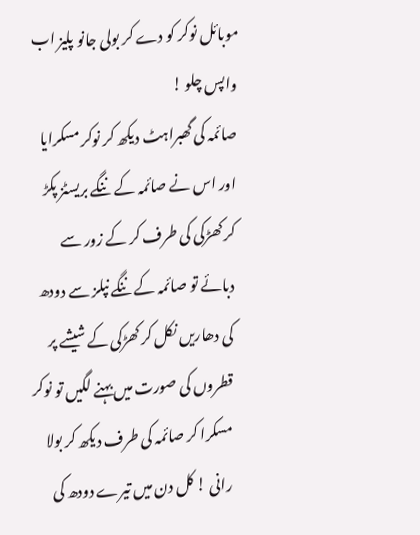موبائل نوکر کو دے کر بولی جانو پلیز اب واپس چلو !
صائمہ کی گھبراہٹ دیکھ کر نوکر مسکرایا اور اس نے صائمہ کے ننگے بریسٹز پکڑ کر کھڑکی کی طرف کر کے زور سے دبائے تو صائمہ کے ننگے نپلز سے دودھ کی دھاریں نکل کر کھڑکی کے شیشے پر قطروں کی صورت میں بہنے لگیں تو نوکر مسکرا کر صائمہ کی طرف دیکھ کر بولا رانی ! کل دن میں تیرے دودھ کی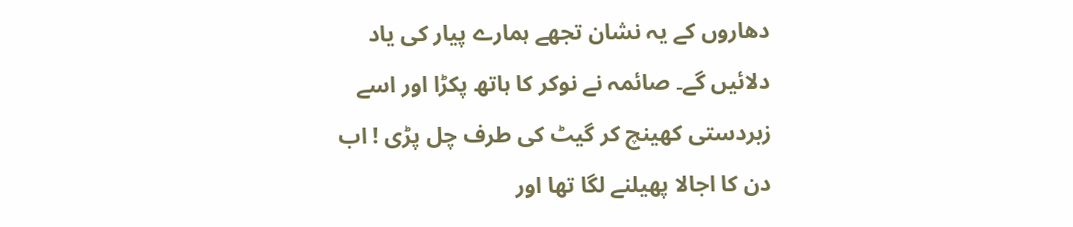دھاروں کے یہ نشان تجھے ہمارے پیار کی یاد دلائیں گے۔ صائمہ نے نوکر کا ہاتھ پکڑا اور اسے زبردستی کھینچ کر گیٹ کی طرف چل پڑی ! اب دن کا اجالا پھیلنے لگا تھا اور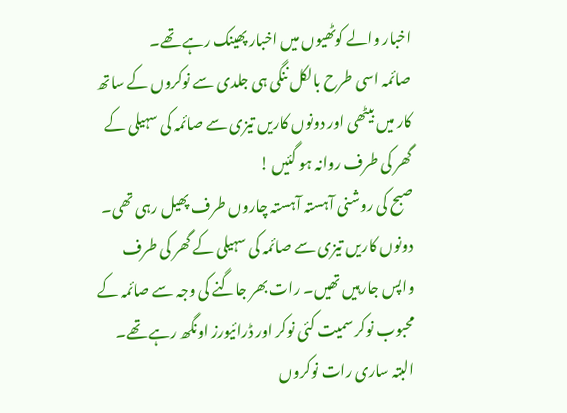اخبار والے کوٹھیوں میں اخبار پھینک رہے تھے۔
صائمہ اسی طرح بالکل ننگی ہی جلدی سے نوکروں کے ساتھ کار میں بیٹھی اور دونوں کاریں تیزی سے صائمہ کی سہیلی کے گھر کی طرف روانہ ہو گئیں !
صبح کی روشنی آہستہ آہستہ چاروں طرف پھیل رہی تھی۔ دونوں کاریں تیزی سے صائمہ کی سہیلی کے گھر کی طرف واپس جارہیں تھیں۔ رات بھر جاگنے کی وجہ سے صائمہ کے محبوب نوکر سمیت کئی نوکر اور ڈرائیورز اونگھ رہے تھے۔ البتہ ساری رات نوکروں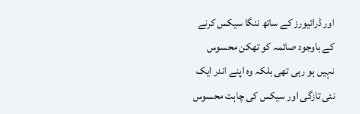اور ڈرائیورز کے ساتھ ننگا سیکس کرنے کے باوجود صائمہ کو تھکن محسوس نہیں ہو رہی تھی بلکہ وہ اپنے اندر ایک نئی تازگی اور سیکس کی چاہت محسوس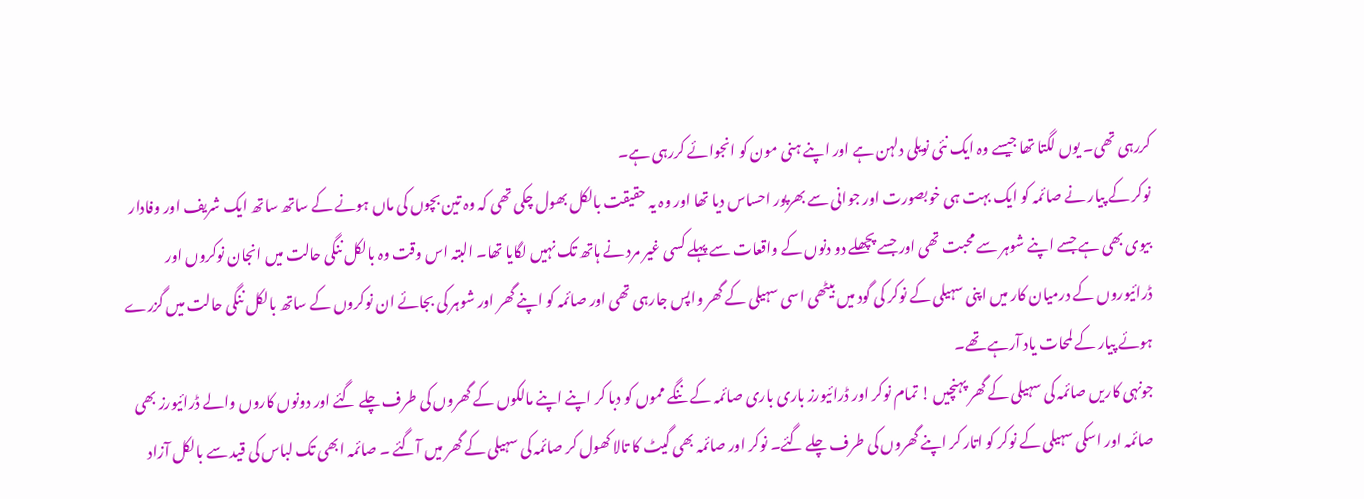کررہی تھی۔ یوں لگتا تھا جیسے وہ ایک نئی نویلی دلہن ہے اور اپنے ہنی مون کو انجوائے کررہی ہے۔
نوکر کے پیار نے صائمہ کو ایک بہت ہی خوبصورت اور جوانی سے بھرپور احساس دیا تھا اور وہ یہ حقیقت بالکل بھول چکی تھی کہ وہ تین بچوں کی ماں ہونے کے ساتھ ساتھ ایک شریف اور وفادار بیوی بھی ہے جسے اپنے شوہر سے محبت تھی اور جسے پچھلے دو دنوں کے واقعات سے پہلے کسی غیر مرد نے ہاتھ تک نہیں لگایا تھا۔ البتہ اس وقت وہ بالکل ننگی حالت میں انجان نوکروں اور ڈرائیوروں کے درمیان کار میں اپنی سہیلی کے نوکر کی گود میں بیٹھی اسی سہیلی کے گھر واپس جارہی تھی اور صائمہ کو اپنے گھر اور شوہر کی بجائے ان نوکروں کے ساتھ بالکل ننگی حالت میں گزرے ہوئے پیار کے لمحات یاد آرہے تھے۔
جونہی کاریں صائمہ کی سہیلی کے گھر پہنچیں ! تمام نوکر اور ڈرائیورز باری باری صائمہ کے ننگے مموں کو دبا کر اپنے اپنے مالکوں کے گھروں کی طرف چلے گئے اور دونوں کاروں والے ڈرائیورز بھی صائمہ اور اسکی سہیلی کے نوکر کو اتار کر اپنے گھروں کی طرف چلے گئے۔ نوکر اور صائمہ بھی گیٹ کا تالا کھول کر صائمہ کی سہیلی کے گھر میں آگئے ۔ صائمہ ابھی تک لباس کی قید سے بالکل آزاد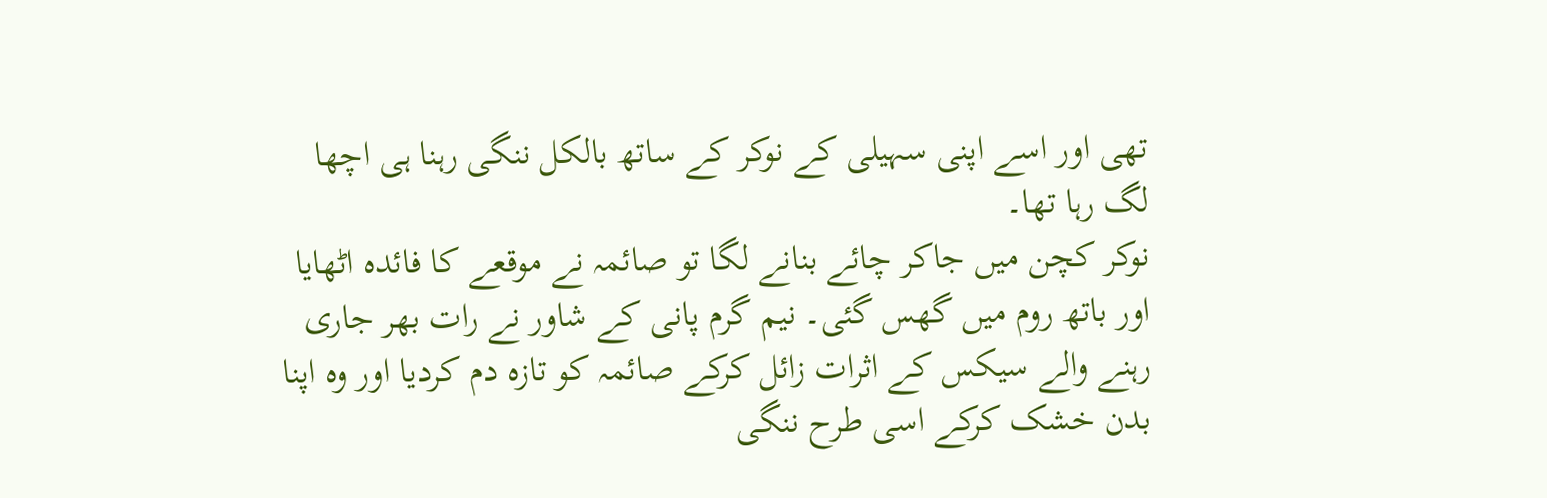تھی اور اسے اپنی سہیلی کے نوکر کے ساتھ بالکل ننگی رہنا ہی اچھا لگ رہا تھا۔
نوکر کچن میں جاکر چائے بنانے لگا تو صائمہ نے موقعے کا فائدہ اٹھایا اور باتھ روم میں گھس گئی۔ نیم گرم پانی کے شاور نے رات بھر جاری رہنے والے سیکس کے اثرات زائل کرکے صائمہ کو تازہ دم کردیا اور وہ اپنا بدن خشک کرکے اسی طرح ننگی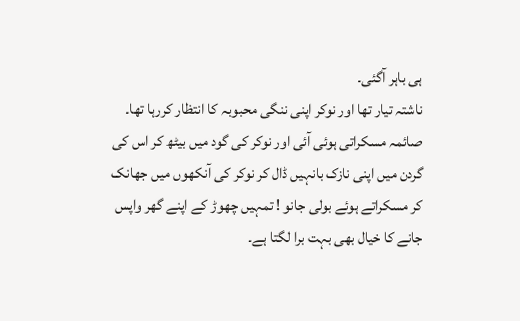ہی باہر آگئی۔
ناشتہ تیار تھا اور نوکر اپنی ننگی محبوبہ کا انتظار کررہا تھا۔ صائمہ مسکراتی ہوئی آئی اور نوکر کی گود میں بیٹھ کر اس کی گردن میں اپنی نازک بانہیں ڈال کر نوکر کی آنکھوں میں جھانک کر مسکراتے ہوئے بولی جانو ! تمہیں چھوڑ کے اپنے گھر واپس جانے کا خیال بھی بہت برا لگتا ہے۔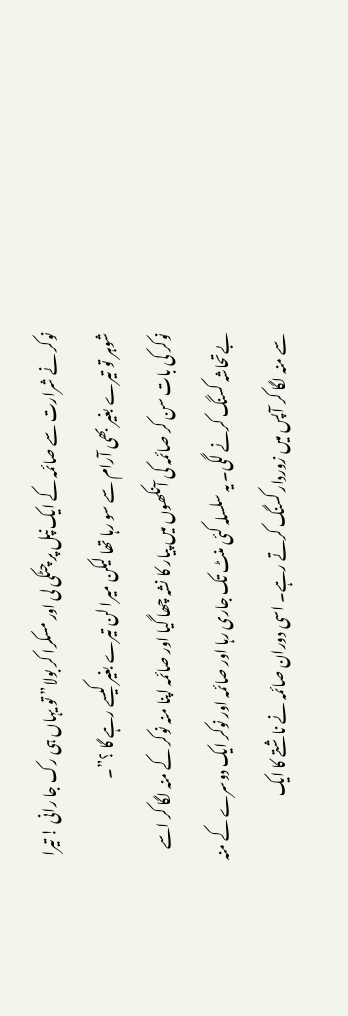نوکر نے شرارت سے صائمہ کے ایک نپل پر چٹکی لی اور مسکرا کر بولا” تو یہاں ہی رک جا رانی ! تیرا شوہر تو تیرے بغیر بھی آرام سے سو رہا تھا لیکن میرا لن تیرے بغیر کیسے رہے گا ؟”۔
نوکر کی بات سن کر صائمہ کی آنکھوں میں پیار کا نشہ چھا گیا اور صائمہ اپنا منہ نوکر کے منہ لگا کر اسے بےتحاشہ کسنگ کرنے لگی۔ یہ سلسلہ کئی منٹ تک جاری رہا اور صائمہ اور نوکر ایک دوسرے کے منہ سے منہ لگا کر آپس میں زوردار کسنگ کرتے رہے۔ اسی دوران صائمہ نے ناشتے کا ایک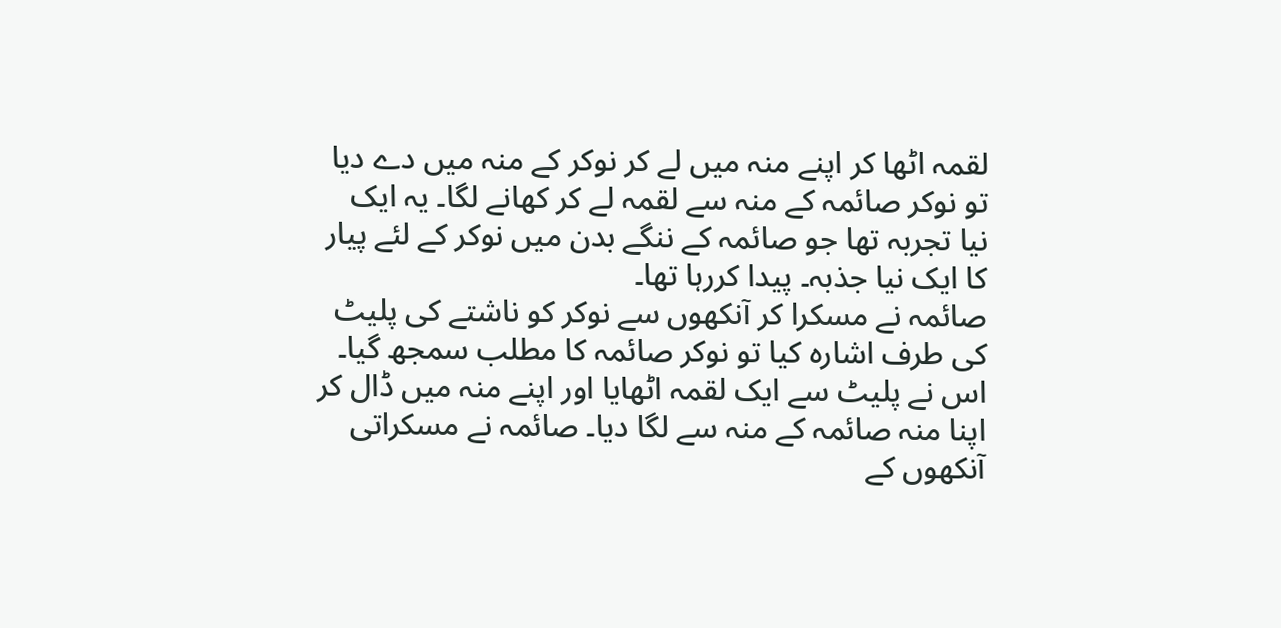لقمہ اٹھا کر اپنے منہ میں لے کر نوکر کے منہ میں دے دیا تو نوکر صائمہ کے منہ سے لقمہ لے کر کھانے لگا۔ یہ ایک نیا تجربہ تھا جو صائمہ کے ننگے بدن میں نوکر کے لئے پیار کا ایک نیا جذبہ۔ پیدا کررہا تھا۔
صائمہ نے مسکرا کر آنکھوں سے نوکر کو ناشتے کی پلیٹ کی طرف اشارہ کیا تو نوکر صائمہ کا مطلب سمجھ گیا۔ اس نے پلیٹ سے ایک لقمہ اٹھایا اور اپنے منہ میں ڈال کر اپنا منہ صائمہ کے منہ سے لگا دیا۔ صائمہ نے مسکراتی آنکھوں کے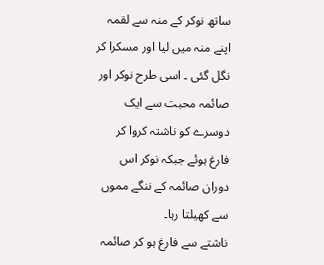ساتھ نوکر کے منہ سے لقمہ اپنے منہ میں لیا اور مسکرا کر نگل گئی ۔ اسی طرح نوکر اور صائمہ محبت سے ایک دوسرے کو ناشتہ کروا کر فارغ ہوئے جبکہ نوکر اس دوران صائمہ کے ننگے مموں سے کھیلتا رہا۔
ناشتے سے فارغ ہو کر صائمہ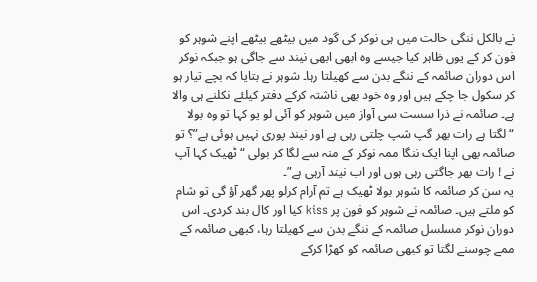نے بالکل ننگی حالت میں ہی نوکر کی گود میں بیٹھے بیٹھے اپنے شوہر کو فون کر کے یوں ظاہر کیا جیسے وہ ابھی ابھی نیند سے جاگی ہو جبکہ نوکر اس دوران صائمہ کے ننگے بدن سے کھیلتا رہا۔ شوہر نے بتایا کہ بچے تیار ہو کر سکول جا چکے ہیں اور وہ خود بھی ناشتہ کرکے دفتر کیلئے نکلنے ہی والا ہے۔ صائمہ نے ذرا سست سی آواز میں شوہر کو آئی لو یو کہا تو وہ بولا “لگتا ہے رات بھر گپ شپ چلتی رہی ہے اور نیند پوری نہیں ہوئی ہے”؟ تو صائمہ بھی اپنا ایک ننگا ممہ نوکر کے منہ سے لگا کر بولی “ ٹھیک کہا آپ نے ! رات بھر جاگتی رہی ہوں اور اب نیند آرہی ہے”۔
یہ سن کر صائمہ کا شوہر بولا ٹھیک ہے تم آرام کرلو پھر گھر آؤ گی تو شام کو ملتے ہیں۔ صائمہ نے شوہر کو فون پر kiss کیا اور کال بند کردی۔ اس دوران نوکر مسلسل صائمہ کے ننگے بدن سے کھیلتا رہا، کبھی صائمہ کے ممے چوسنے لگتا تو کبھی صائمہ کو کھڑا کرکے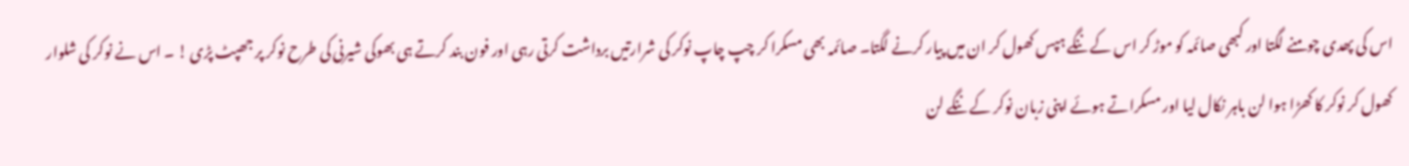اس کی پھدی چومنے لگتا اور کبھی صائمہ کو موڑ کر اس کے ننگے ہپس کھول کر ان میں پیار کرنے لگتا۔ صائمہ بھی مسکرا کر چپ چاپ نوکر کی شرارتیں برداشت کرتی رہی اور فون بند کرتے ہی بھوکی شیرنی کی طرح نوکر پر جھپٹ پڑی ! ۔ اس نے نوکر کی شلوار کھول کر نوکر کا کھڑا ہوا لن باہر نکال لیا اور مسکراتے ہوئے اپنی زبان نوکر کے ننگے لن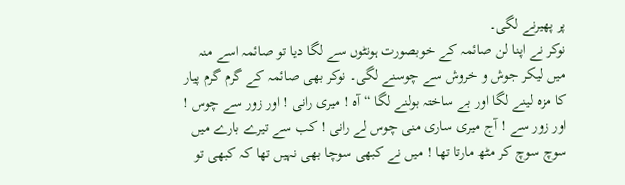پر پھیرنے لگی۔
نوکر نے اپنا لن صائمہ کے خوبصورت ہونٹوں سے لگا دیا تو صائمہ اسے منہ میں لیکر جوش و خروش سے چوسنے لگی۔ نوکر بھی صائمہ کے گرم گرم پیار کا مزہ لینے لگا اور بے ساختہ بولنے لگا “ آہ ! میری رانی ! اور زور سے چوس ! اور زور سے ! آج میری ساری منی چوس لے رانی ! کب سے تیرے بارے میں سوچ سوچ کر مٹھ مارتا تھا ! میں نے کبھی سوچا بھی نہیں تھا کہ کبھی تو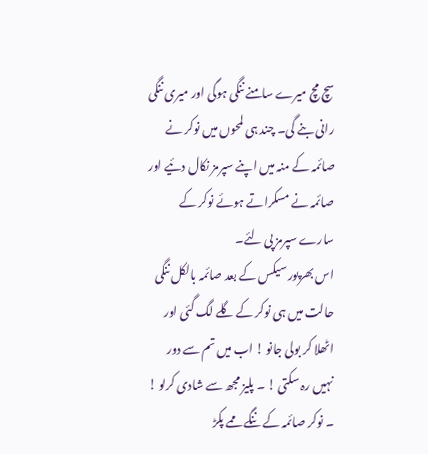سچ مچ میرے سامنے ننگی ہوگی اور میری ننگی رانی بنے گی۔ چند ہی لمحوں میں نوکر نے صائمہ کے منہ میں اپنے سپرمز نکال دئیے اور صائمہ نے مسکراتے ہوئے نوکر کے سارے سپرمز پی لئے۔
اس بھرپور سیکس کے بعد صائمہ بالکل ننگی حالت میں ہی نوکر کے گلے لگ گئی اور اٹھلا کر بولی جانو ! اب میں تم سے دور نہیں رہ سکتی ! ۔ پلیز مجھ سے شادی کرلو ! ۔ نوکر صائمہ کے ننگے ممے پکڑ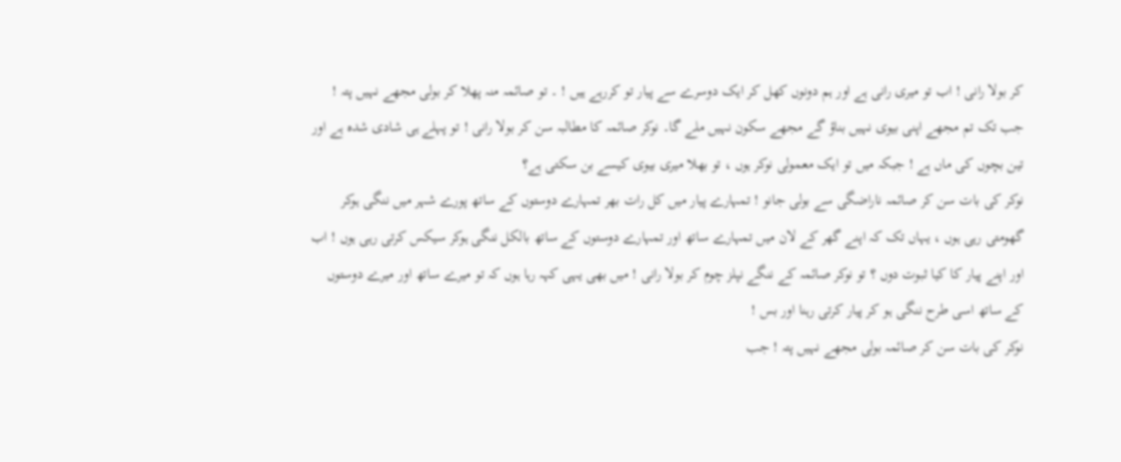کر بولا رانی ! اب تو میری رانی ہے اور ہم دونوں کھل کر ایک دوسرے سے پیار تو کررہے ہیں ! ۔ تو صائمہ منہ پھلا کر بولی مجھے نہیں پتہ ! جب تک تم مجھے اپنی بیوی نہیں بناؤ گے مجھے سکون نہیں ملے گا۔ نوکر صائمہ کا مطالبہ سن کر بولا رانی ! تو پہلے ہی شادی شدہ ہے اور تین بچوں کی ماں ہے ! جبکہ میں تو ایک معمولی نوکر ہوں ، تو بھلا میری بیوی کیسے بن سکتی ہے؟
نوکر کی بات سن کر صائمہ ناراضگی سے بولی جانو ! تمہارے پیار میں کل رات بھر تمہارے دوستوں کے ساتھ پورے شہر میں ننگی ہوکر گھومتی رہی ہوں ، یہاں تک کہ اپنے گھر کے لان میں تمہارے ساتھ اور تمہارے دوستوں کے ساتھ بالکل ننگی ہوکر سیکس کرتی رہی ہوں ! اب اور اپنے پیار کا کیا ثبوت دوں ؟ تو نوکر صائمہ کے ننگے نپلز چوم کر بولا رانی ! میں بھی یہی کہہ رہا ہوں کہ تو میرے ساتھ اور میرے دوستوں کے ساتھ اسی طرح ننگی ہو کر پیار کرتی رہنا اور بس !
نوکر کی بات سن کر صائمہ بولی مجھے نہیں پتہ ! جب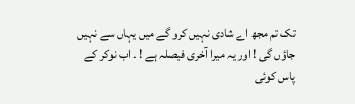تک تم مجھ اے شادی نہیں کرو گے میں یہاں سے نہیں جاؤں گی ! اور یہ میرا آخری فیصلہ ہے ! ۔ اب نوکر کے پاس کوئی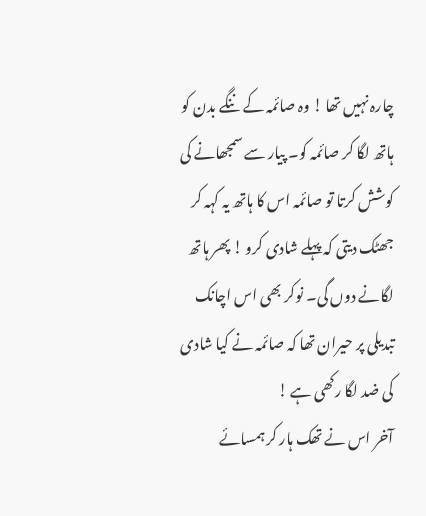چارہ نہیں تھا ! وہ صائمہ کے ننگے بدن کو ہاتھ لگا کر صائمہ کو۔ پیار سے سمجھانے کی کوشش کرتا تو صائمہ اس کا ہاتھ یہ کہہ کر جھٹک دیتی کہ پہلے شادی کرو ! پھر ہاتھ لگانے دوں گی۔ نوکر بھی اس اچانک تبدیلی پر حیران تھا کہ صائمہ نے کیا شادی کی ضد لگا رکھی ہے !
آخر اس نے تھک ہار کر ہمسائے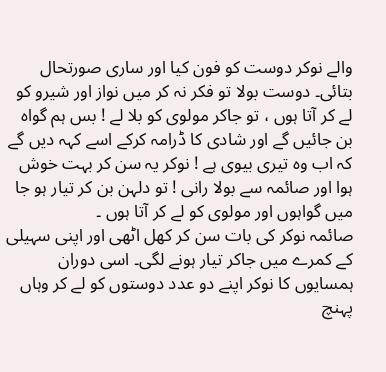والے نوکر دوست کو فون کیا اور ساری صورتحال بتائی۔ دوست بولا تو فکر نہ کر میں نواز اور شیرو کو لے کر آتا ہوں ، تو جاکر مولوی کو بلا لے ! بس ہم گواہ بن جائیں گے اور شادی کا ڈرامہ کرکے اسے کہہ دیں گے کہ اب وہ تیری بیوی ہے ! نوکر یہ سن کر بہت خوش ہوا اور صائمہ سے بولا رانی ! تو دلہن بن کر تیار ہو جا میں گواہوں اور مولوی کو لے کر آتا ہوں ۔
صائمہ نوکر کی بات سن کر کھل اٹھی اور اپنی سہیلی کے کمرے میں جاکر تیار ہونے لگی۔ اسی دوران ہمسایوں کا نوکر اپنے دو عدد دوستوں کو لے کر وہاں پہنچ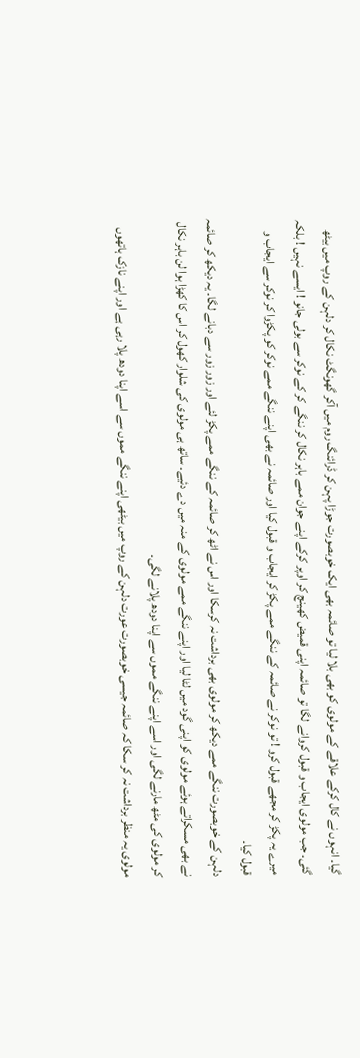گیا۔ انہوں نے کال کرکے علاقے کے مولوی کو بھی بلا لیا تو صائمہ بھی ایک خوبصورت جوڑا پہن کر ڈرائنگ روم میں آکر گھونگٹ نکال کر دلہن کے روپ میں بیٹھ گئی۔ جب مولوی ایجاب و قبول کروانے لگا تو صائمہ اپنی قمیض کھینچ کر اوپر کرکے اپنے جوان ممے باہر نکال کر ننگے کر کے نوکر سے بولی جانو ! ایسے نہیں ! بلکہ میرے یہ پکڑ کر مجھے قبول کرو ! تو نوکر نے صائمہ کے ننگے ممے پکڑ کر ایجاب و قبول کیا اور صائمہ نے بھی اپنے ننگے ممے نوکر کو پکڑوا کر نوکر سے ایجاب و قبول کیا۔
دلہن کے خوبصورت ننگے ممے دیکھ کر مولوی بھی برداشت نہ کرسکا اور اس نے اٹھ کر صائمہ کے ننگے ممے پکڑ لئے اور زور زور سے دبانے لگا۔ یہ دیکھ کر صائمہ نے بھی مسکراتے ہوئے مولوی کو اپنی گود میں لٹا لیا اور اپنے ننگے ممے مولوی کے منہ میں دے دئیے۔ ساتھ ہی مولوی کی شلوار کھول کر اس کا کھڑا ہوا لن باہر نکال کر مولوی کی مٹھ مارنے لگی اور اسے اپنے ننگے مموں سے اپنا دودھ پلانے لگی۔
مولوی یہ منظر برداشت نہ کر سکا کہ صائمہ جیسی خوبصورت عورت دلہن کے روپ میں بیٹھی اپنے ننگے مموں سے اسے اپنا دودھ پلا رہی ہے اور اپنے نازک ہاتھوں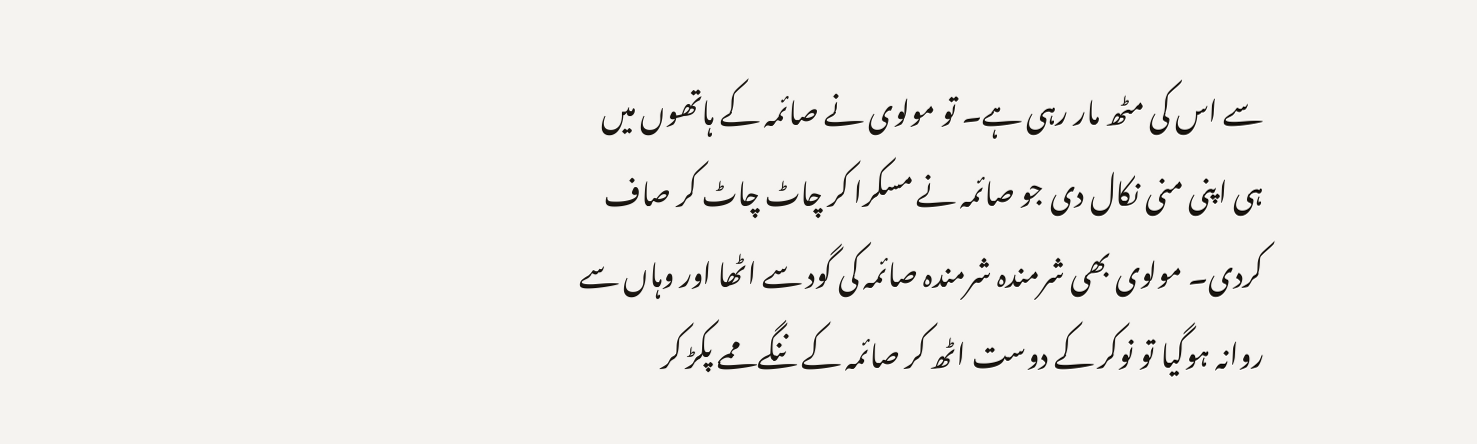سے اس کی مٹھ مار رہی ہے۔ تو مولوی نے صائمہ کے ہاتھوں میں ہی اپنی منی نکال دی جو صائمہ نے مسکرا کر چاٹ چاٹ کر صاف کردی۔ مولوی بھی شرمندہ شرمندہ صائمہ کی گود سے اٹھا اور وہاں سے روانہ ہوگیا تو نوکر کے دوست اٹھ کر صائمہ کے ننگے ممے پکڑ کر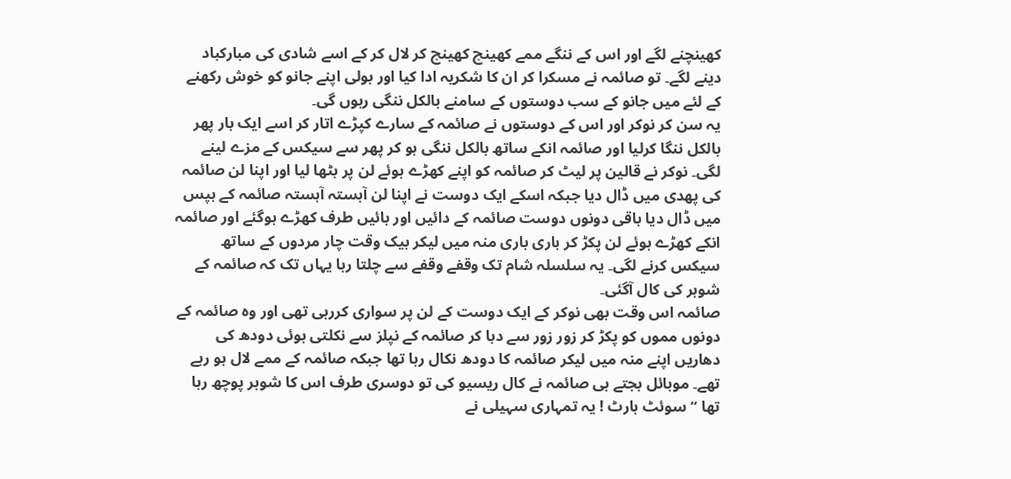کھینچنے لگے اور اس کے ننگے ممے کھینچ کھینچ کر لال کر کے اسے شادی کی مبارکباد دینے لگے۔ تو صائمہ نے مسکرا کر ان کا شکریہ ادا کیا اور بولی اپنے جانو کو خوش رکھنے کے لئے میں جانو کے سب دوستوں کے سامنے بالکل ننگی رہوں گی۔
یہ سن کر نوکر اور اس کے دوستوں نے صائمہ کے سارے کپڑے اتار کر اسے ایک بار پھر بالکل ننگا کرلیا اور صائمہ انکے ساتھ بالکل ننگی ہو کر پھر سے سیکس کے مزے لینے لگی۔ نوکر نے قالین پر لیٹ کر صائمہ کو اپنے کھڑے ہوئے لن پر بٹھا لیا اور اپنا لن صائمہ کی پھدی میں ڈال دیا جبکہ اسکے ایک دوست نے اپنا لن آہستہ آہستہ صائمہ کے ہپس میں ڈال دیا باقی دونوں دوست صائمہ کے دائیں اور بائیں طرف کھڑے ہوگئے اور صائمہ انکے کھڑے ہوئے لن پکڑ کر باری باری منہ میں لیکر بیک وقت چار مردوں کے ساتھ سیکس کرنے لگی۔ یہ سلسلہ شام تک وقفے وقفے سے چلتا رہا یہاں تک کہ صائمہ کے شوہر کی کال آگئی۔
صائمہ اس وقت بھی نوکر کے ایک دوست کے لن پر سواری کررہی تھی اور وہ صائمہ کے دونوں مموں کو پکڑ کر زور زور سے دبا کر صائمہ کے نپلز سے نکلتی ہوئی دودھ کی دھاریں اپنے منہ میں لیکر صائمہ کا دودھ نکال رہا تھا جبکہ صائمہ کے ممے لال ہو رہے تھے۔ موبائل بجتے ہی صائمہ نے کال ریسیو کی تو دوسری طرف اس کا شوہر پوچھ رہا تھا “ سوئٹ ہارٹ ! یہ تمہاری سہیلی نے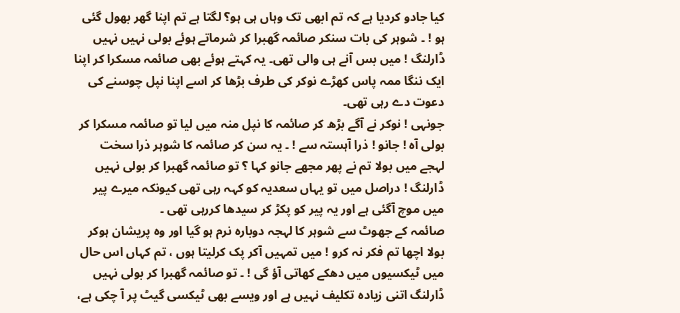کیا جادو کردیا ہے کہ تم ابھی تک وہاں ہی ہو؟ لگتا ہے تم اپنا گھر بھول گئی ہو ! ۔ شوہر کی بات سنکر صائمہ گھبرا کر شرماتے ہوئے بولی نہیں نہیں ڈارلنگ ! میں بس آنے ہی والی تھی۔ یہ کہتے ہوئے بھی صائمہ مسکرا کر اپنا ایک ننگا ممہ پاس کھڑے نوکر کی طرف بڑھا کر اسے اپنا نپل چوسنے کی دعوت دے رہی تھی۔
جونہی ! نوکر نے آگے بڑھ کر صائمہ کا نپل منہ میں لیا تو صائمہ مسکرا کر بولی آہ ! جانو ! ذرا آہستہ سے ! ۔ یہ سن کر صائمہ کا شوہر ذرا سخت لہجے میں بولا تم نے پھر مجھے جانو کہا ؟ تو صائمہ گھبرا کر بولی نہیں ڈارلنگ ! دراصل میں تو یہاں سعدیہ کو کہہ رہی تھی کیونکہ میرے پیر میں موچ آگئی ہے اور یہ پیر کو پکڑ کر سیدھا کررہی تھی ۔
صائمہ کے جھوٹ سے شوہر کا لہجہ دوبارہ نرم ہو گیا اور وہ پریشان ہوکر بولا اچھا تم فکر نہ کرو ! میں تمہیں آکر پک کرلیتا ہوں ، تم کہاں اس حال میں ٹیکسیوں میں دھکے کھاتی آؤ گی ! ۔ تو صائمہ گھبرا کر بولی نہیں ڈارلنگ اتنی زیادہ تکلیف نہیں ہے اور ویسے بھی ٹیکسی گیٹ پر آ چکی ہے،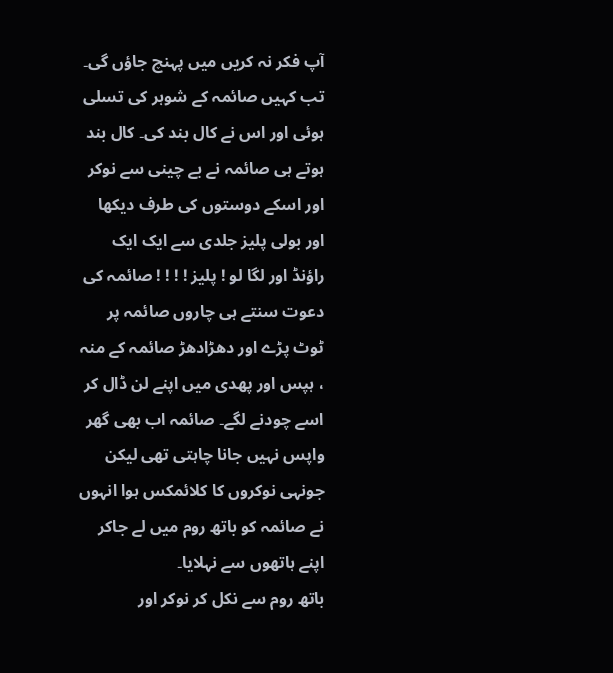آپ فکر نہ کریں میں پہنچ جاؤں گی۔ تب کہیں صائمہ کے شوہر کی تسلی ہوئی اور اس نے کال بند کی۔ کال بند ہوتے ہی صائمہ نے بے چینی سے نوکر اور اسکے دوستوں کی طرف دیکھا اور بولی پلیز جلدی سے ایک ایک راؤنڈ اور لگا لو ! پلیز ! ! ! ! صائمہ کی دعوت سنتے ہی چاروں صائمہ پر ٹوٹ پڑے اور دھڑادھڑ صائمہ کے منہ ، ہپس اور پھدی میں اپنے لن ڈال کر اسے چودنے لگے۔ صائمہ اب بھی گھر واپس نہیں جانا چاہتی تھی لیکن جونہی نوکروں کا کلائمکس ہوا انہوں نے صائمہ کو باتھ روم میں لے جاکر اپنے ہاتھوں سے نہلایا۔
باتھ روم سے نکل کر نوکر اور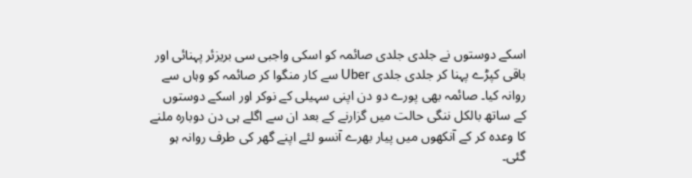اسکے دوستوں نے جلدی جلدی صائمہ کو اسکی واجبی سی بریزئر پہنائی اور باقی کپڑے پہنا کر جلدی جلدی Uber سے کار منگوا کر صائمہ کو وہاں سے روانہ کیا۔ صائمہ بھی پورے دو دن اپنی سہیلی کے نوکر اور اسکے دوستوں کے ساتھ بالکل ننگی حالت میں گزارنے کے بعد ان سے اگلے ہی دن دوبارہ ملنے کا وعدہ کر کے آنکھوں میں پیار بھرے آنسو لئے اپنے گھر کی طرف روانہ ہو گئی۔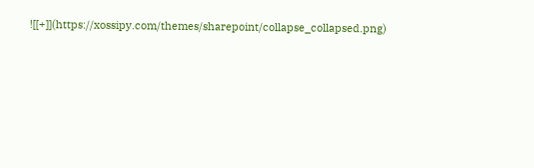![[+]](https://xossipy.com/themes/sharepoint/collapse_collapsed.png)